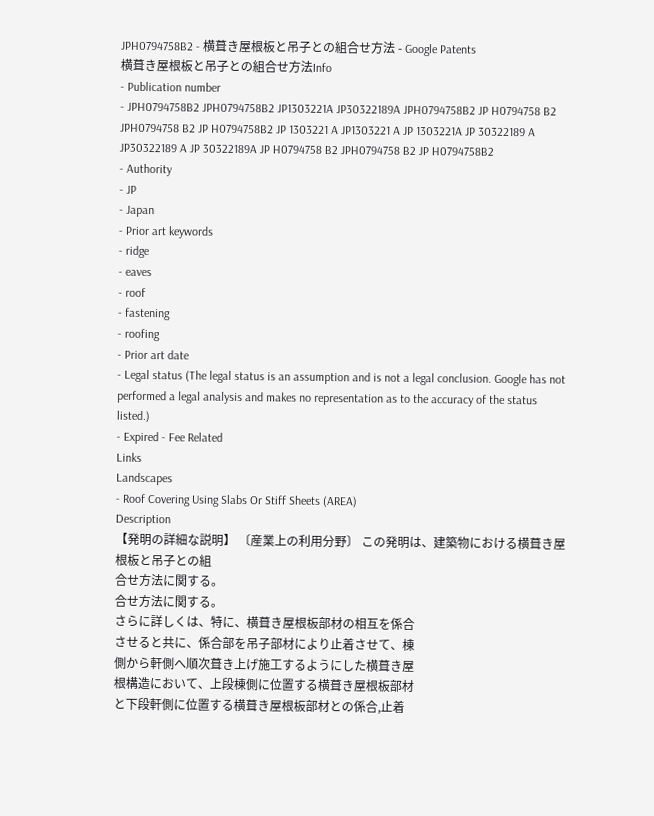JPH0794758B2 - 横葺き屋根板と吊子との組合せ方法 - Google Patents
横葺き屋根板と吊子との組合せ方法Info
- Publication number
- JPH0794758B2 JPH0794758B2 JP1303221A JP30322189A JPH0794758B2 JP H0794758 B2 JPH0794758 B2 JP H0794758B2 JP 1303221 A JP1303221 A JP 1303221A JP 30322189 A JP30322189 A JP 30322189A JP H0794758 B2 JPH0794758 B2 JP H0794758B2
- Authority
- JP
- Japan
- Prior art keywords
- ridge
- eaves
- roof
- fastening
- roofing
- Prior art date
- Legal status (The legal status is an assumption and is not a legal conclusion. Google has not performed a legal analysis and makes no representation as to the accuracy of the status listed.)
- Expired - Fee Related
Links
Landscapes
- Roof Covering Using Slabs Or Stiff Sheets (AREA)
Description
【発明の詳細な説明】 〔産業上の利用分野〕 この発明は、建築物における横葺き屋根板と吊子との組
合せ方法に関する。
合せ方法に関する。
さらに詳しくは、特に、横葺き屋根板部材の相互を係合
させると共に、係合部を吊子部材により止着させて、棟
側から軒側へ順次葺き上げ施工するようにした横葺き屋
根構造において、上段棟側に位置する横葺き屋根板部材
と下段軒側に位置する横葺き屋根板部材との係合,止着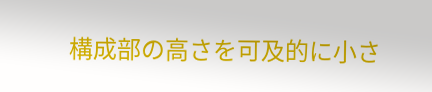構成部の高さを可及的に小さ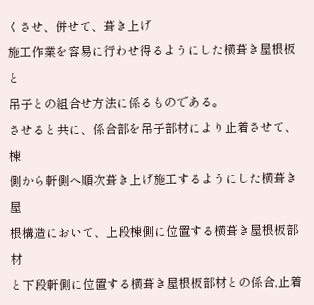くさせ、併せて、葺き上げ
施工作業を容易に行わせ得るようにした横葺き屋根板と
吊子との組合せ方法に係るものである。
させると共に、係合部を吊子部材により止着させて、棟
側から軒側へ順次葺き上げ施工するようにした横葺き屋
根構造において、上段棟側に位置する横葺き屋根板部材
と下段軒側に位置する横葺き屋根板部材との係合,止着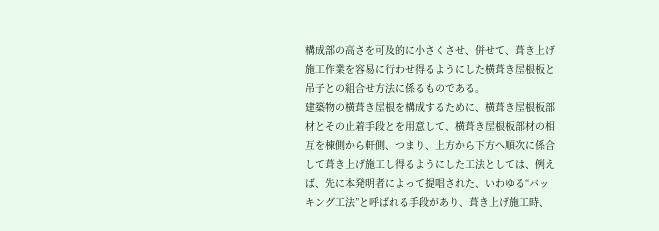構成部の高さを可及的に小さくさせ、併せて、葺き上げ
施工作業を容易に行わせ得るようにした横葺き屋根板と
吊子との組合せ方法に係るものである。
建築物の横葺き屋根を構成するために、横葺き屋根板部
材とその止着手段とを用意して、横葺き屋根板部材の相
互を棟側から軒側、つまり、上方から下方へ順次に係合
して葺き上げ施工し得るようにした工法としては、例え
ば、先に本発明者によって提唱された、いわゆる“バッ
キング工法”と呼ばれる手段があり、葺き上げ施工時、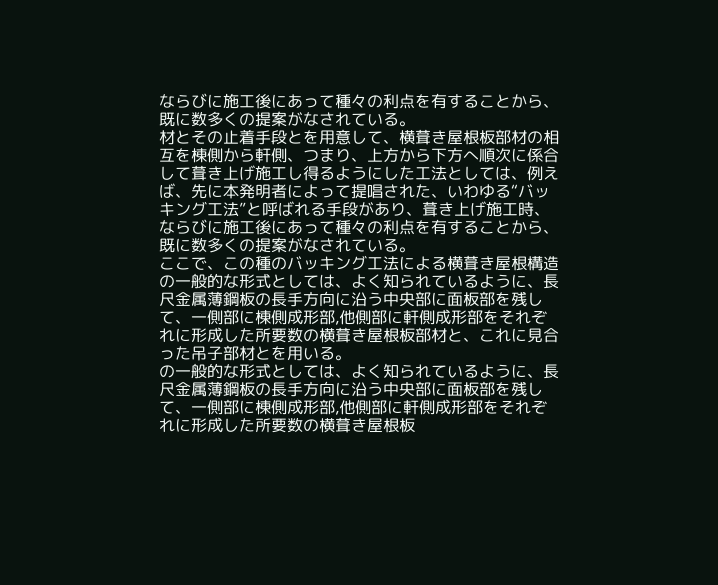ならびに施工後にあって種々の利点を有することから、
既に数多くの提案がなされている。
材とその止着手段とを用意して、横葺き屋根板部材の相
互を棟側から軒側、つまり、上方から下方へ順次に係合
して葺き上げ施工し得るようにした工法としては、例え
ば、先に本発明者によって提唱された、いわゆる“バッ
キング工法”と呼ばれる手段があり、葺き上げ施工時、
ならびに施工後にあって種々の利点を有することから、
既に数多くの提案がなされている。
ここで、この種のバッキング工法による横葺き屋根構造
の一般的な形式としては、よく知られているように、長
尺金属薄鋼板の長手方向に沿う中央部に面板部を残し
て、一側部に棟側成形部,他側部に軒側成形部をそれぞ
れに形成した所要数の横葺き屋根板部材と、これに見合
った吊子部材とを用いる。
の一般的な形式としては、よく知られているように、長
尺金属薄鋼板の長手方向に沿う中央部に面板部を残し
て、一側部に棟側成形部,他側部に軒側成形部をそれぞ
れに形成した所要数の横葺き屋根板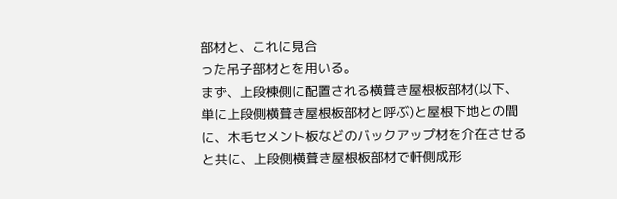部材と、これに見合
った吊子部材とを用いる。
まず、上段棟側に配置される横葺き屋根板部材(以下、
単に上段側横葺き屋根板部材と呼ぶ)と屋根下地との間
に、木毛セメント板などのバックアップ材を介在させる
と共に、上段側横葺き屋根板部材で軒側成形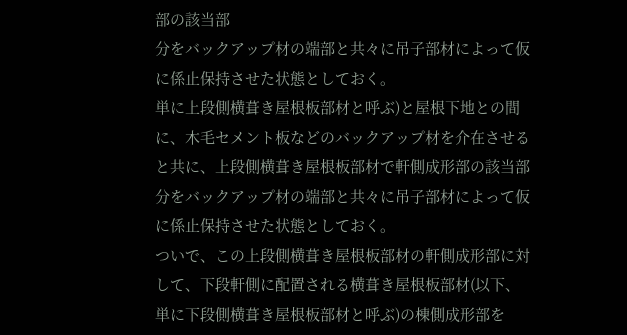部の該当部
分をバックアップ材の端部と共々に吊子部材によって仮
に係止保持させた状態としておく。
単に上段側横葺き屋根板部材と呼ぶ)と屋根下地との間
に、木毛セメント板などのバックアップ材を介在させる
と共に、上段側横葺き屋根板部材で軒側成形部の該当部
分をバックアップ材の端部と共々に吊子部材によって仮
に係止保持させた状態としておく。
ついで、この上段側横葺き屋根板部材の軒側成形部に対
して、下段軒側に配置される横葺き屋根板部材(以下、
単に下段側横葺き屋根板部材と呼ぶ)の棟側成形部を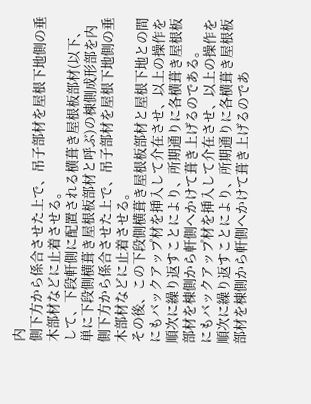内
側下方から係合させた上で、吊子部材を屋根下地側の垂
木部材などに止着させる。
して、下段軒側に配置される横葺き屋根板部材(以下、
単に下段側横葺き屋根板部材と呼ぶ)の棟側成形部を内
側下方から係合させた上で、吊子部材を屋根下地側の垂
木部材などに止着させる。
その後、この下段側横葺き屋根板部材と屋根下地との間
にもバックアップ材を挿入して介在させ、以上の操作を
順次に繰り返すことにより、所期通りに各横葺き屋根板
部材を棟側から軒側へかけて葺き上げるのである。
にもバックアップ材を挿入して介在させ、以上の操作を
順次に繰り返すことにより、所期通りに各横葺き屋根板
部材を棟側から軒側へかけて葺き上げるのであ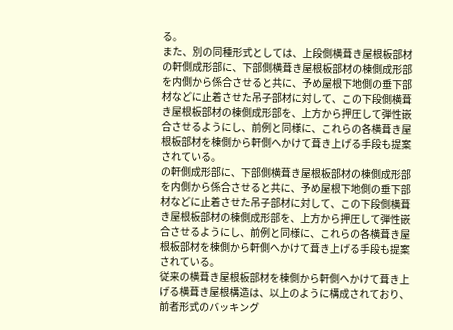る。
また、別の同種形式としては、上段側横葺き屋根板部材
の軒側成形部に、下部側横葺き屋根板部材の棟側成形部
を内側から係合させると共に、予め屋根下地側の垂下部
材などに止着させた吊子部材に対して、この下段側横葺
き屋根板部材の棟側成形部を、上方から押圧して弾性嵌
合させるようにし、前例と同様に、これらの各横葺き屋
根板部材を棟側から軒側へかけて葺き上げる手段も提案
されている。
の軒側成形部に、下部側横葺き屋根板部材の棟側成形部
を内側から係合させると共に、予め屋根下地側の垂下部
材などに止着させた吊子部材に対して、この下段側横葺
き屋根板部材の棟側成形部を、上方から押圧して弾性嵌
合させるようにし、前例と同様に、これらの各横葺き屋
根板部材を棟側から軒側へかけて葺き上げる手段も提案
されている。
従来の横葺き屋根板部材を棟側から軒側へかけて葺き上
げる横葺き屋根構造は、以上のように構成されており、
前者形式のバッキング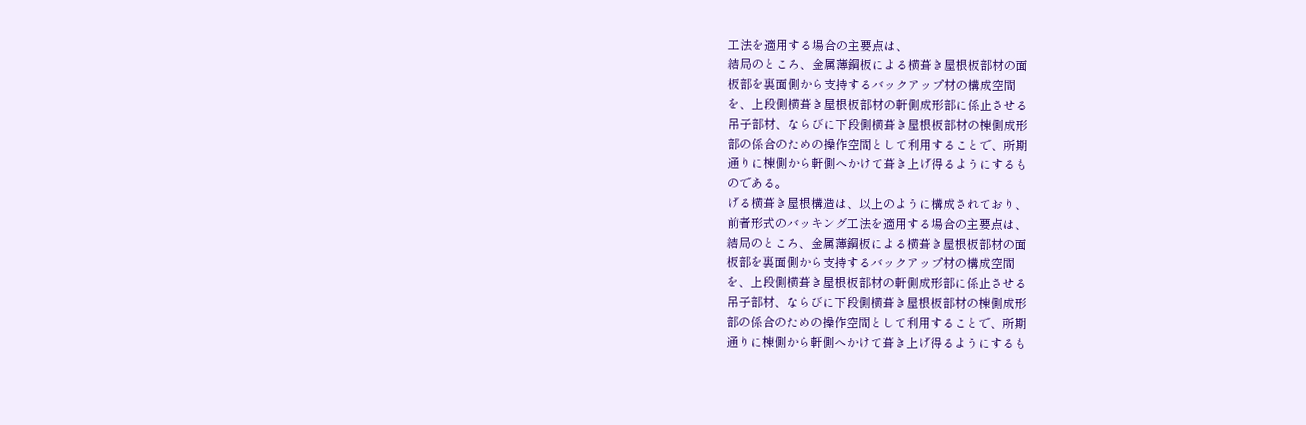工法を適用する場合の主要点は、
結局のところ、金属薄鋼板による横葺き屋根板部材の面
板部を裏面側から支持するバックアップ材の構成空間
を、上段側横葺き屋根板部材の軒側成形部に係止させる
吊子部材、ならびに下段側横葺き屋根板部材の棟側成形
部の係合のための操作空間として利用することで、所期
通りに棟側から軒側へかけて葺き上げ得るようにするも
のである。
げる横葺き屋根構造は、以上のように構成されており、
前者形式のバッキング工法を適用する場合の主要点は、
結局のところ、金属薄鋼板による横葺き屋根板部材の面
板部を裏面側から支持するバックアップ材の構成空間
を、上段側横葺き屋根板部材の軒側成形部に係止させる
吊子部材、ならびに下段側横葺き屋根板部材の棟側成形
部の係合のための操作空間として利用することで、所期
通りに棟側から軒側へかけて葺き上げ得るようにするも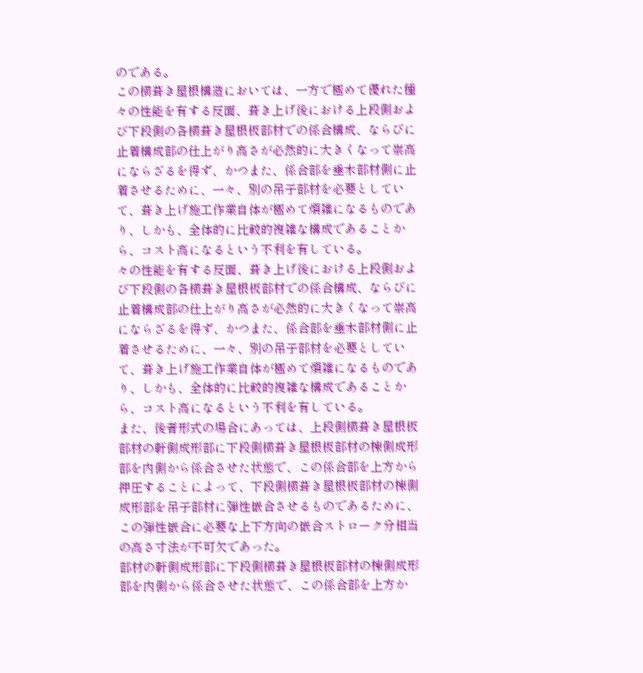のである。
この横葺き屋根構造においては、一方で極めて優れた種
々の性能を有する反面、葺き上げ後における上段側およ
び下段側の各横葺き屋根板部材での係合構成、ならびに
止着構成部の仕上がり高さが必然的に大きくなって崇高
にならざるを得ず、かつまた、係合部を垂木部材側に止
着させるために、一々、別の吊子部材を必要としてい
て、葺き上げ施工作業自体が極めて煩雑になるものであ
り、しかも、全体的に比較的複雑な構成であることか
ら、コスト高になるという不利を有している。
々の性能を有する反面、葺き上げ後における上段側およ
び下段側の各横葺き屋根板部材での係合構成、ならびに
止着構成部の仕上がり高さが必然的に大きくなって崇高
にならざるを得ず、かつまた、係合部を垂木部材側に止
着させるために、一々、別の吊子部材を必要としてい
て、葺き上げ施工作業自体が極めて煩雑になるものであ
り、しかも、全体的に比較的複雑な構成であることか
ら、コスト高になるという不利を有している。
また、後者形式の場合にあっては、上段側横葺き屋根板
部材の軒側成形部に下段側横葺き屋根板部材の棟側成形
部を内側から係合させた状態で、この係合部を上方から
押圧することによって、下段側横葺き屋根板部材の棟側
成形部を吊子部材に弾性嵌合させるものであるために、
この弾性嵌合に必要な上下方向の嵌合ストローク分相当
の高さ寸法が不可欠であった。
部材の軒側成形部に下段側横葺き屋根板部材の棟側成形
部を内側から係合させた状態で、この係合部を上方か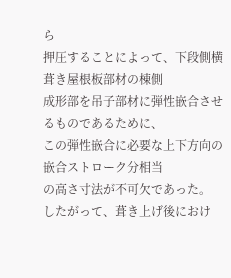ら
押圧することによって、下段側横葺き屋根板部材の棟側
成形部を吊子部材に弾性嵌合させるものであるために、
この弾性嵌合に必要な上下方向の嵌合ストローク分相当
の高さ寸法が不可欠であった。
したがって、葺き上げ後におけ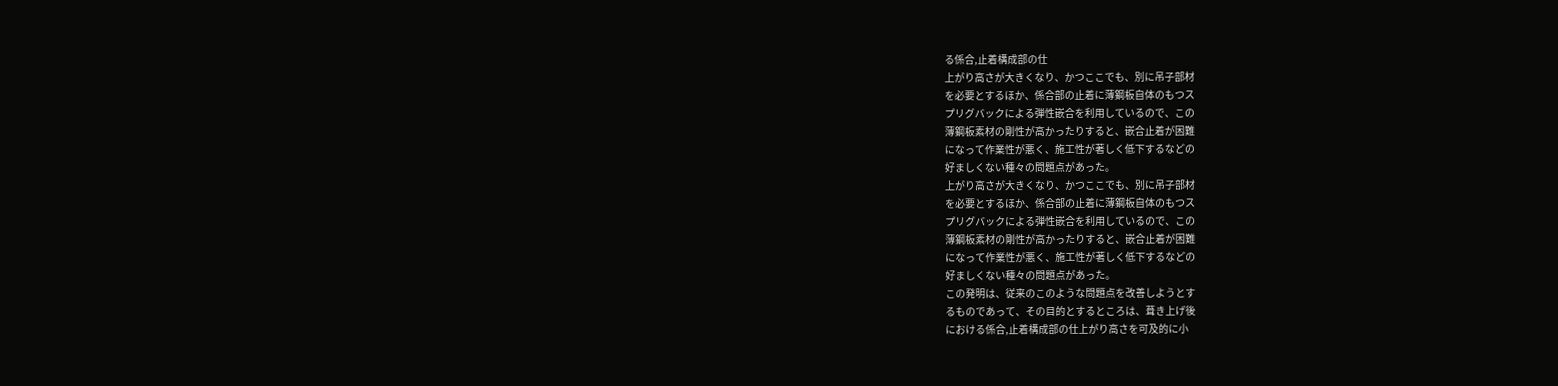る係合,止着構成部の仕
上がり高さが大きくなり、かつここでも、別に吊子部材
を必要とするほか、係合部の止着に薄鋼板自体のもつス
プリグバックによる弾性嵌合を利用しているので、この
薄鋼板素材の剛性が高かったりすると、嵌合止着が困難
になって作業性が悪く、施工性が著しく低下するなどの
好ましくない種々の問題点があった。
上がり高さが大きくなり、かつここでも、別に吊子部材
を必要とするほか、係合部の止着に薄鋼板自体のもつス
プリグバックによる弾性嵌合を利用しているので、この
薄鋼板素材の剛性が高かったりすると、嵌合止着が困難
になって作業性が悪く、施工性が著しく低下するなどの
好ましくない種々の問題点があった。
この発明は、従来のこのような問題点を改善しようとす
るものであって、その目的とするところは、葺き上げ後
における係合,止着構成部の仕上がり高さを可及的に小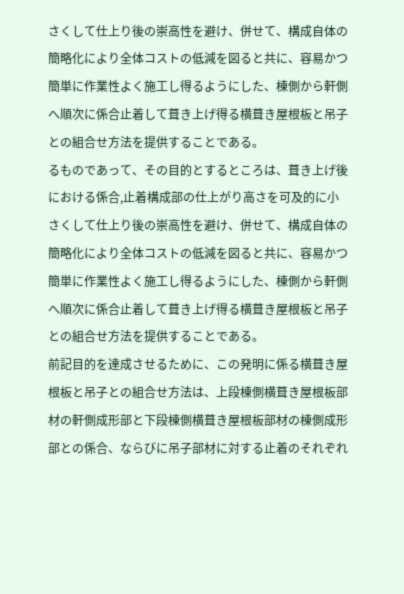さくして仕上り後の崇高性を避け、併せて、構成自体の
簡略化により全体コストの低減を図ると共に、容易かつ
簡単に作業性よく施工し得るようにした、棟側から軒側
へ順次に係合止着して葺き上げ得る横葺き屋根板と吊子
との組合せ方法を提供することである。
るものであって、その目的とするところは、葺き上げ後
における係合,止着構成部の仕上がり高さを可及的に小
さくして仕上り後の崇高性を避け、併せて、構成自体の
簡略化により全体コストの低減を図ると共に、容易かつ
簡単に作業性よく施工し得るようにした、棟側から軒側
へ順次に係合止着して葺き上げ得る横葺き屋根板と吊子
との組合せ方法を提供することである。
前記目的を達成させるために、この発明に係る横葺き屋
根板と吊子との組合せ方法は、上段棟側横葺き屋根板部
材の軒側成形部と下段棟側横葺き屋根板部材の棟側成形
部との係合、ならびに吊子部材に対する止着のそれぞれ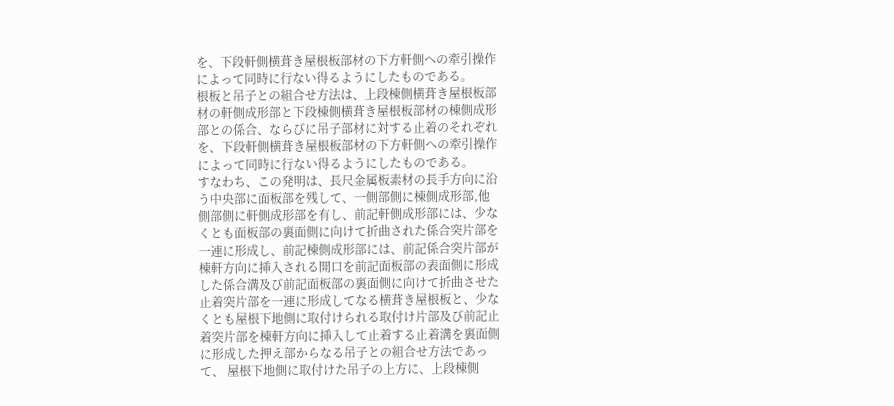を、下段軒側横葺き屋根板部材の下方軒側への牽引操作
によって同時に行ない得るようにしたものである。
根板と吊子との組合せ方法は、上段棟側横葺き屋根板部
材の軒側成形部と下段棟側横葺き屋根板部材の棟側成形
部との係合、ならびに吊子部材に対する止着のそれぞれ
を、下段軒側横葺き屋根板部材の下方軒側への牽引操作
によって同時に行ない得るようにしたものである。
すなわち、この発明は、長尺金属板素材の長手方向に沿
う中央部に面板部を残して、一側部側に棟側成形部,他
側部側に軒側成形部を有し、前記軒側成形部には、少な
くとも面板部の裏面側に向けて折曲された係合突片部を
一連に形成し、前記棟側成形部には、前記係合突片部が
棟軒方向に挿入される開口を前記面板部の表面側に形成
した係合溝及び前記面板部の裏面側に向けて折曲させた
止着突片部を一連に形成してなる横葺き屋根板と、少な
くとも屋根下地側に取付けられる取付け片部及び前記止
着突片部を棟軒方向に挿入して止着する止着溝を裏面側
に形成した押え部からなる吊子との組合せ方法であっ
て、 屋根下地側に取付けた吊子の上方に、上段棟側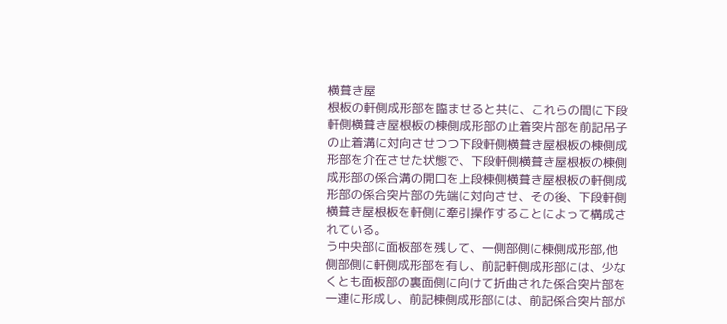横葺き屋
根板の軒側成形部を臨ませると共に、これらの間に下段
軒側横葺き屋根板の棟側成形部の止着突片部を前記吊子
の止着溝に対向させつつ下段軒側横葺き屋根板の棟側成
形部を介在させた状態で、下段軒側横葺き屋根板の棟側
成形部の係合溝の開口を上段棟側横葺き屋根板の軒側成
形部の係合突片部の先端に対向させ、その後、下段軒側
横葺き屋根板を軒側に牽引操作することによって構成さ
れている。
う中央部に面板部を残して、一側部側に棟側成形部,他
側部側に軒側成形部を有し、前記軒側成形部には、少な
くとも面板部の裏面側に向けて折曲された係合突片部を
一連に形成し、前記棟側成形部には、前記係合突片部が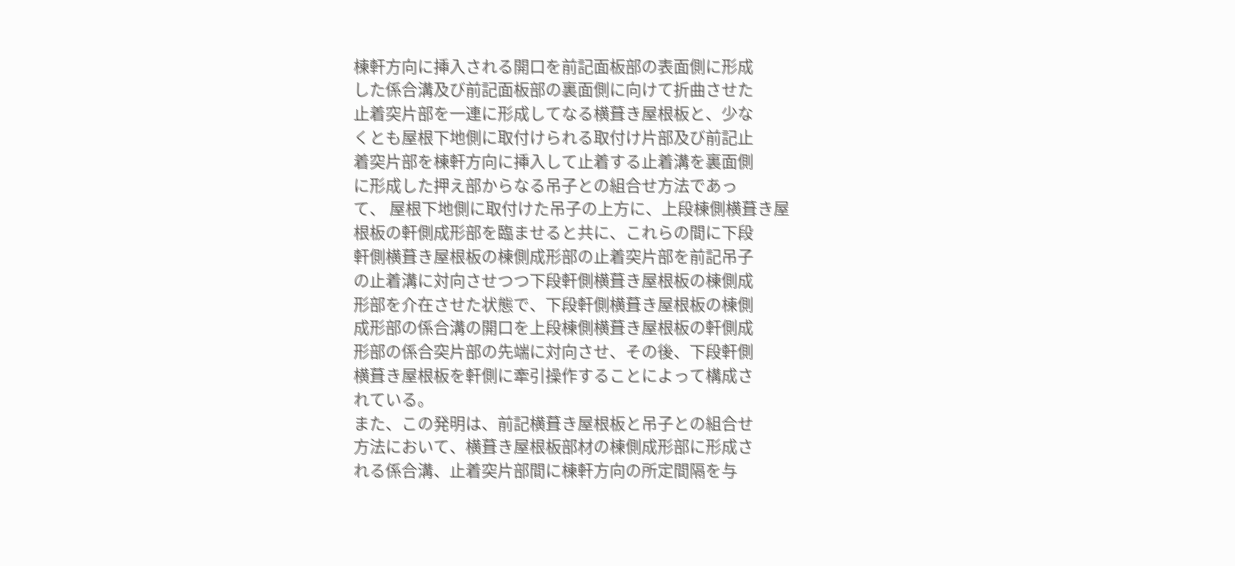棟軒方向に挿入される開口を前記面板部の表面側に形成
した係合溝及び前記面板部の裏面側に向けて折曲させた
止着突片部を一連に形成してなる横葺き屋根板と、少な
くとも屋根下地側に取付けられる取付け片部及び前記止
着突片部を棟軒方向に挿入して止着する止着溝を裏面側
に形成した押え部からなる吊子との組合せ方法であっ
て、 屋根下地側に取付けた吊子の上方に、上段棟側横葺き屋
根板の軒側成形部を臨ませると共に、これらの間に下段
軒側横葺き屋根板の棟側成形部の止着突片部を前記吊子
の止着溝に対向させつつ下段軒側横葺き屋根板の棟側成
形部を介在させた状態で、下段軒側横葺き屋根板の棟側
成形部の係合溝の開口を上段棟側横葺き屋根板の軒側成
形部の係合突片部の先端に対向させ、その後、下段軒側
横葺き屋根板を軒側に牽引操作することによって構成さ
れている。
また、この発明は、前記横葺き屋根板と吊子との組合せ
方法において、横葺き屋根板部材の棟側成形部に形成さ
れる係合溝、止着突片部間に棟軒方向の所定間隔を与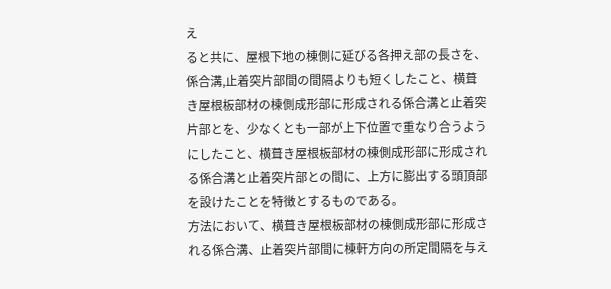え
ると共に、屋根下地の棟側に延びる各押え部の長さを、
係合溝,止着突片部間の間隔よりも短くしたこと、横葺
き屋根板部材の棟側成形部に形成される係合溝と止着突
片部とを、少なくとも一部が上下位置で重なり合うよう
にしたこと、横葺き屋根板部材の棟側成形部に形成され
る係合溝と止着突片部との間に、上方に膨出する頭頂部
を設けたことを特徴とするものである。
方法において、横葺き屋根板部材の棟側成形部に形成さ
れる係合溝、止着突片部間に棟軒方向の所定間隔を与え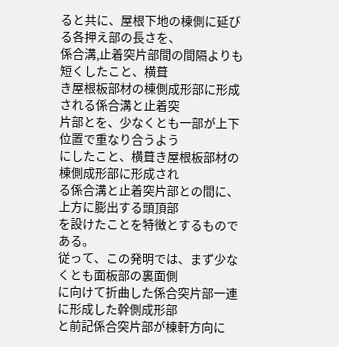ると共に、屋根下地の棟側に延びる各押え部の長さを、
係合溝,止着突片部間の間隔よりも短くしたこと、横葺
き屋根板部材の棟側成形部に形成される係合溝と止着突
片部とを、少なくとも一部が上下位置で重なり合うよう
にしたこと、横葺き屋根板部材の棟側成形部に形成され
る係合溝と止着突片部との間に、上方に膨出する頭頂部
を設けたことを特徴とするものである。
従って、この発明では、まず少なくとも面板部の裏面側
に向けて折曲した係合突片部一連に形成した幹側成形部
と前記係合突片部が棟軒方向に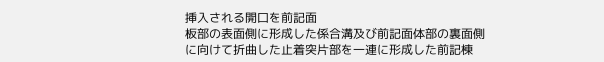挿入される開口を前記面
板部の表面側に形成した係合溝及び前記面体部の裏面側
に向けて折曲した止着突片部を一連に形成した前記棟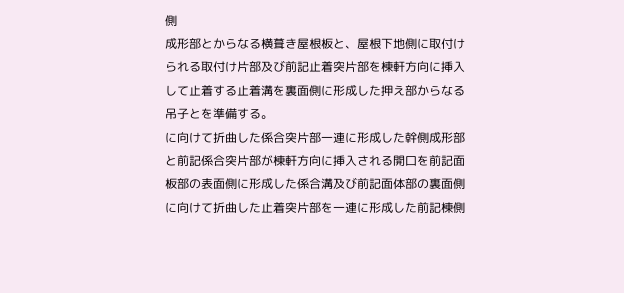側
成形部とからなる横葺き屋根板と、屋根下地側に取付け
られる取付け片部及び前記止着突片部を棟軒方向に挿入
して止着する止着溝を裏面側に形成した押え部からなる
吊子とを準備する。
に向けて折曲した係合突片部一連に形成した幹側成形部
と前記係合突片部が棟軒方向に挿入される開口を前記面
板部の表面側に形成した係合溝及び前記面体部の裏面側
に向けて折曲した止着突片部を一連に形成した前記棟側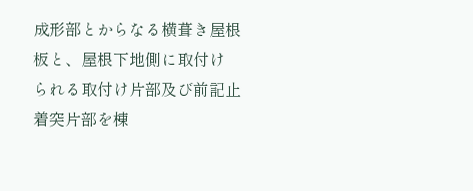成形部とからなる横葺き屋根板と、屋根下地側に取付け
られる取付け片部及び前記止着突片部を棟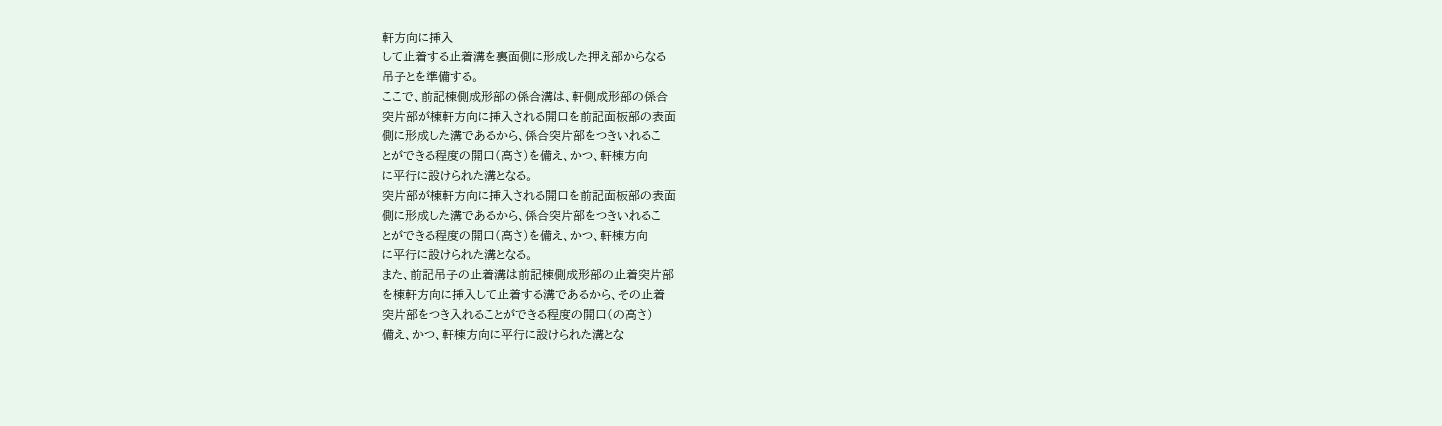軒方向に挿入
して止着する止着溝を裏面側に形成した押え部からなる
吊子とを準備する。
ここで、前記棟側成形部の係合溝は、軒側成形部の係合
突片部が棟軒方向に挿入される開口を前記面板部の表面
側に形成した溝であるから、係合突片部をつきいれるこ
とができる程度の開口(高さ)を備え、かつ、軒棟方向
に平行に設けられた溝となる。
突片部が棟軒方向に挿入される開口を前記面板部の表面
側に形成した溝であるから、係合突片部をつきいれるこ
とができる程度の開口(高さ)を備え、かつ、軒棟方向
に平行に設けられた溝となる。
また、前記吊子の止着溝は前記棟側成形部の止着突片部
を棟軒方向に挿入して止着する溝であるから、その止着
突片部をつき入れることができる程度の開口(の高さ)
備え、かつ、軒棟方向に平行に設けられた溝とな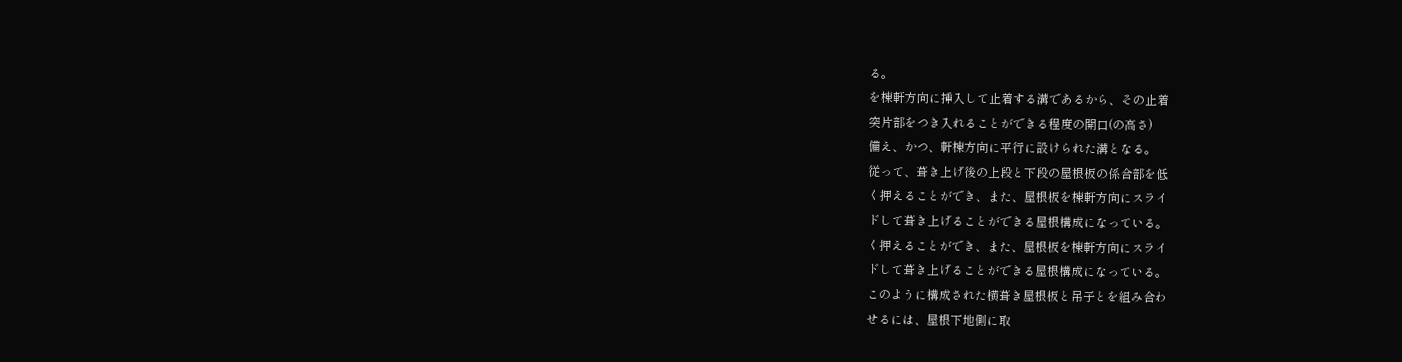る。
を棟軒方向に挿入して止着する溝であるから、その止着
突片部をつき入れることができる程度の開口(の高さ)
備え、かつ、軒棟方向に平行に設けられた溝となる。
従って、葺き上げ後の上段と下段の屋根板の係合部を低
く押えることができ、また、屋根板を棟軒方向にスライ
ドして葺き上げることができる屋根構成になっている。
く押えることができ、また、屋根板を棟軒方向にスライ
ドして葺き上げることができる屋根構成になっている。
このように構成された横葺き屋根板と吊子とを組み合わ
せるには、屋根下地側に取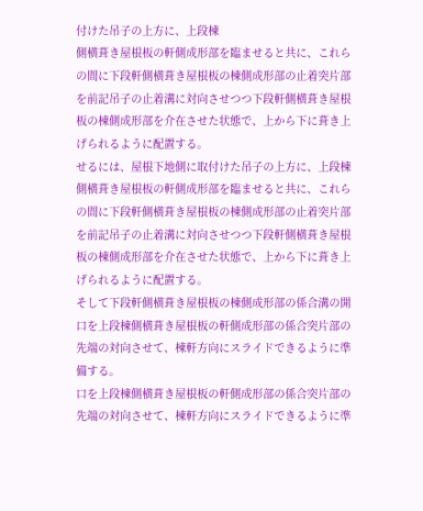付けた吊子の上方に、上段棟
側横葺き屋根板の軒側成形部を臨ませると共に、これら
の間に下段軒側横葺き屋根板の棟側成形部の止着突片部
を前記吊子の止着溝に対向させつつ下段軒側横葺き屋根
板の棟側成形部を介在させた状態で、上から下に葺き上
げられるように配置する。
せるには、屋根下地側に取付けた吊子の上方に、上段棟
側横葺き屋根板の軒側成形部を臨ませると共に、これら
の間に下段軒側横葺き屋根板の棟側成形部の止着突片部
を前記吊子の止着溝に対向させつつ下段軒側横葺き屋根
板の棟側成形部を介在させた状態で、上から下に葺き上
げられるように配置する。
そして下段軒側横葺き屋根板の棟側成形部の係合溝の開
口を上段棟側横葺き屋根板の軒側成形部の係合突片部の
先端の対向させて、棟軒方向にスライドできるように準
備する。
口を上段棟側横葺き屋根板の軒側成形部の係合突片部の
先端の対向させて、棟軒方向にスライドできるように準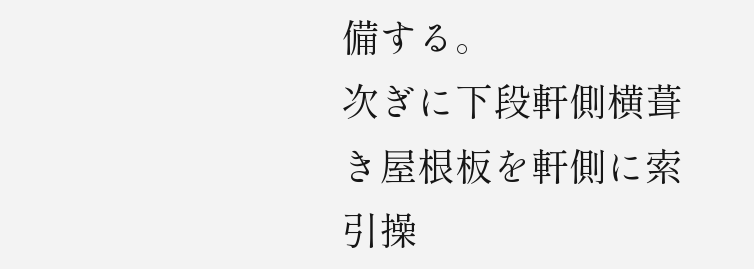備する。
次ぎに下段軒側横葺き屋根板を軒側に索引操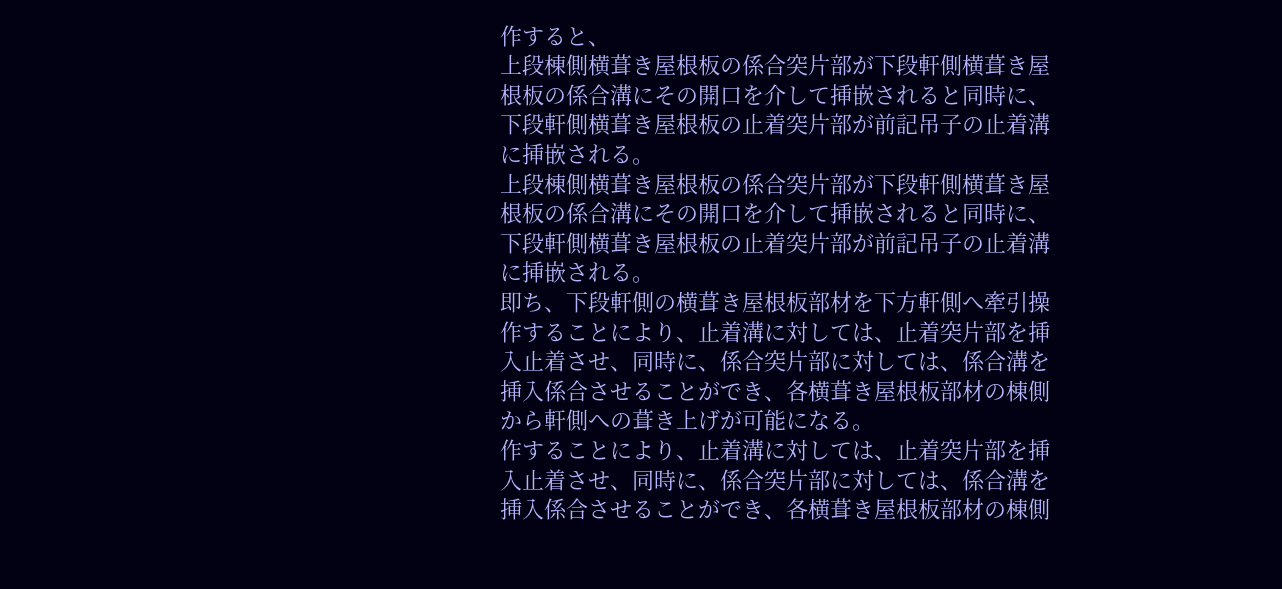作すると、
上段棟側横葺き屋根板の係合突片部が下段軒側横葺き屋
根板の係合溝にその開口を介して挿嵌されると同時に、
下段軒側横葺き屋根板の止着突片部が前記吊子の止着溝
に挿嵌される。
上段棟側横葺き屋根板の係合突片部が下段軒側横葺き屋
根板の係合溝にその開口を介して挿嵌されると同時に、
下段軒側横葺き屋根板の止着突片部が前記吊子の止着溝
に挿嵌される。
即ち、下段軒側の横葺き屋根板部材を下方軒側へ牽引操
作することにより、止着溝に対しては、止着突片部を挿
入止着させ、同時に、係合突片部に対しては、係合溝を
挿入係合させることができ、各横葺き屋根板部材の棟側
から軒側への葺き上げが可能になる。
作することにより、止着溝に対しては、止着突片部を挿
入止着させ、同時に、係合突片部に対しては、係合溝を
挿入係合させることができ、各横葺き屋根板部材の棟側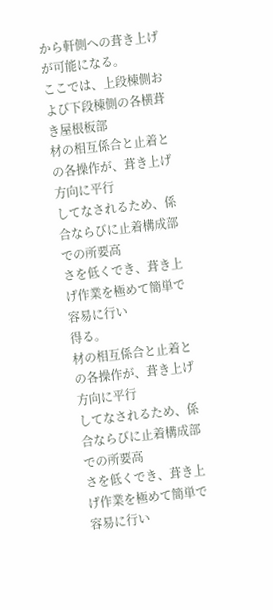から軒側への葺き上げが可能になる。
ここでは、上段棟側および下段棟側の各横葺き屋根板部
材の相互係合と止着との各操作が、葺き上げ方向に平行
してなされるため、係合ならびに止着構成部での所要高
さを低くでき、葺き上げ作業を極めて簡単で容易に行い
得る。
材の相互係合と止着との各操作が、葺き上げ方向に平行
してなされるため、係合ならびに止着構成部での所要高
さを低くでき、葺き上げ作業を極めて簡単で容易に行い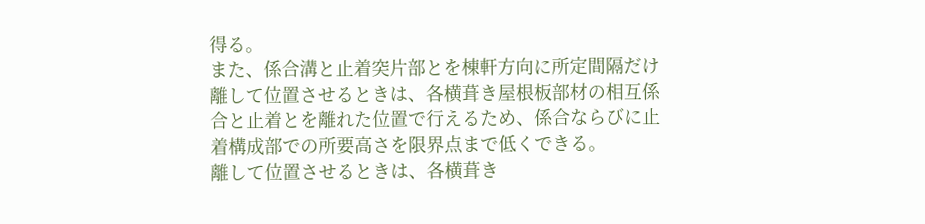得る。
また、係合溝と止着突片部とを棟軒方向に所定間隔だけ
離して位置させるときは、各横葺き屋根板部材の相互係
合と止着とを離れた位置で行えるため、係合ならびに止
着構成部での所要高さを限界点まで低くできる。
離して位置させるときは、各横葺き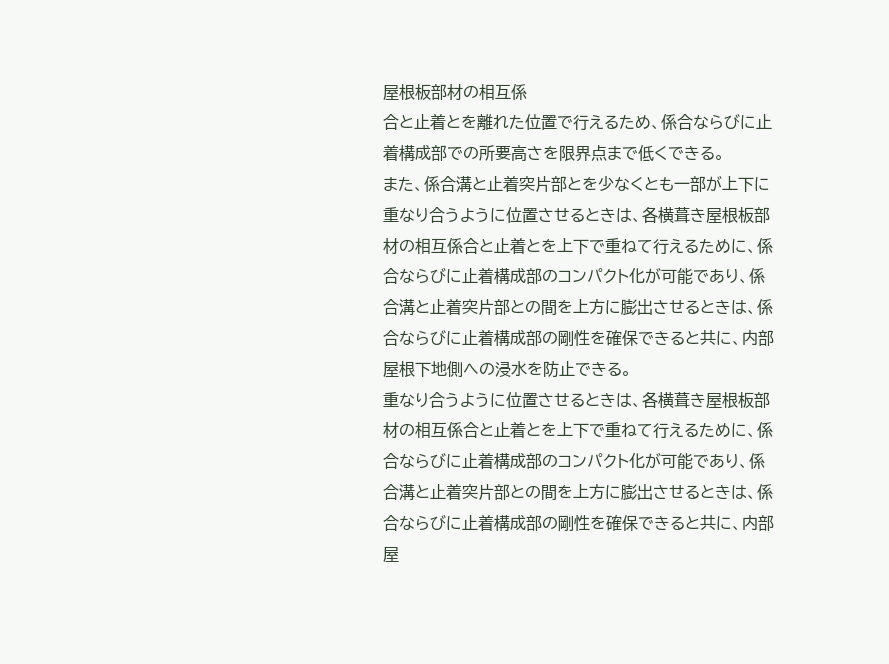屋根板部材の相互係
合と止着とを離れた位置で行えるため、係合ならびに止
着構成部での所要高さを限界点まで低くできる。
また、係合溝と止着突片部とを少なくとも一部が上下に
重なり合うように位置させるときは、各横葺き屋根板部
材の相互係合と止着とを上下で重ねて行えるために、係
合ならびに止着構成部のコンパクト化が可能であり、係
合溝と止着突片部との間を上方に膨出させるときは、係
合ならびに止着構成部の剛性を確保できると共に、内部
屋根下地側への浸水を防止できる。
重なり合うように位置させるときは、各横葺き屋根板部
材の相互係合と止着とを上下で重ねて行えるために、係
合ならびに止着構成部のコンパクト化が可能であり、係
合溝と止着突片部との間を上方に膨出させるときは、係
合ならびに止着構成部の剛性を確保できると共に、内部
屋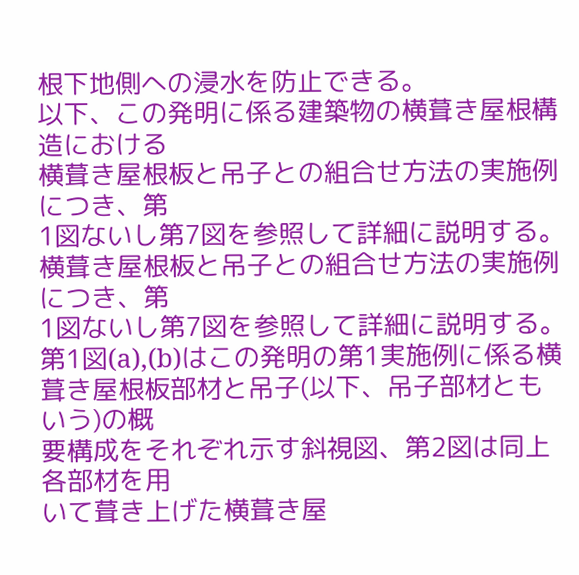根下地側への浸水を防止できる。
以下、この発明に係る建築物の横葺き屋根構造における
横葺き屋根板と吊子との組合せ方法の実施例につき、第
1図ないし第7図を参照して詳細に説明する。
横葺き屋根板と吊子との組合せ方法の実施例につき、第
1図ないし第7図を参照して詳細に説明する。
第1図(a),(b)はこの発明の第1実施例に係る横
葺き屋根板部材と吊子(以下、吊子部材ともいう)の概
要構成をそれぞれ示す斜視図、第2図は同上各部材を用
いて葺き上げた横葺き屋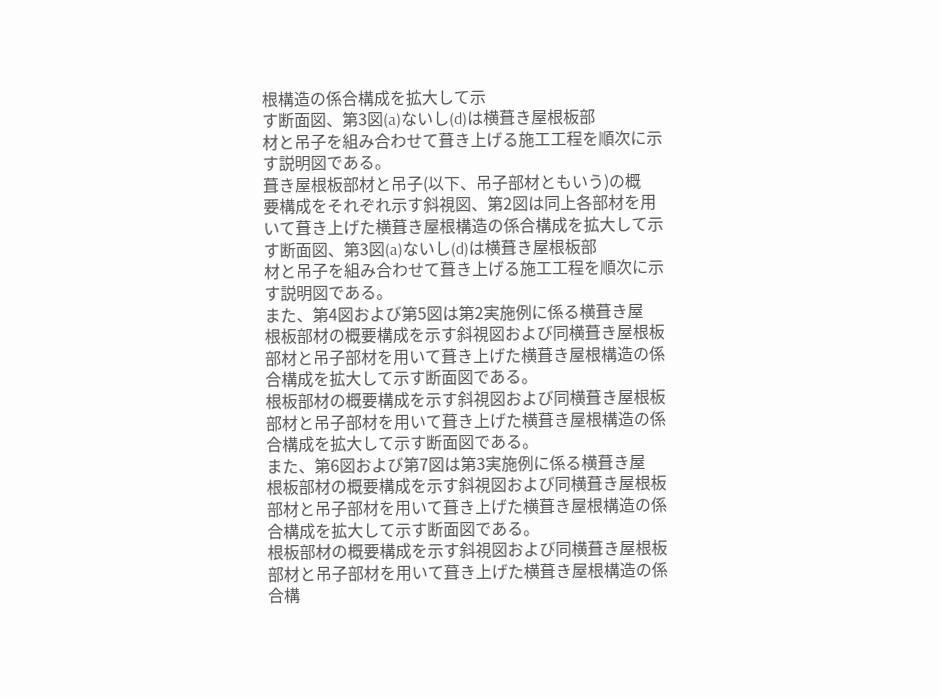根構造の係合構成を拡大して示
す断面図、第3図(a)ないし(d)は横葺き屋根板部
材と吊子を組み合わせて葺き上げる施工工程を順次に示
す説明図である。
葺き屋根板部材と吊子(以下、吊子部材ともいう)の概
要構成をそれぞれ示す斜視図、第2図は同上各部材を用
いて葺き上げた横葺き屋根構造の係合構成を拡大して示
す断面図、第3図(a)ないし(d)は横葺き屋根板部
材と吊子を組み合わせて葺き上げる施工工程を順次に示
す説明図である。
また、第4図および第5図は第2実施例に係る横葺き屋
根板部材の概要構成を示す斜視図および同横葺き屋根板
部材と吊子部材を用いて葺き上げた横葺き屋根構造の係
合構成を拡大して示す断面図である。
根板部材の概要構成を示す斜視図および同横葺き屋根板
部材と吊子部材を用いて葺き上げた横葺き屋根構造の係
合構成を拡大して示す断面図である。
また、第6図および第7図は第3実施例に係る横葺き屋
根板部材の概要構成を示す斜視図および同横葺き屋根板
部材と吊子部材を用いて葺き上げた横葺き屋根構造の係
合構成を拡大して示す断面図である。
根板部材の概要構成を示す斜視図および同横葺き屋根板
部材と吊子部材を用いて葺き上げた横葺き屋根構造の係
合構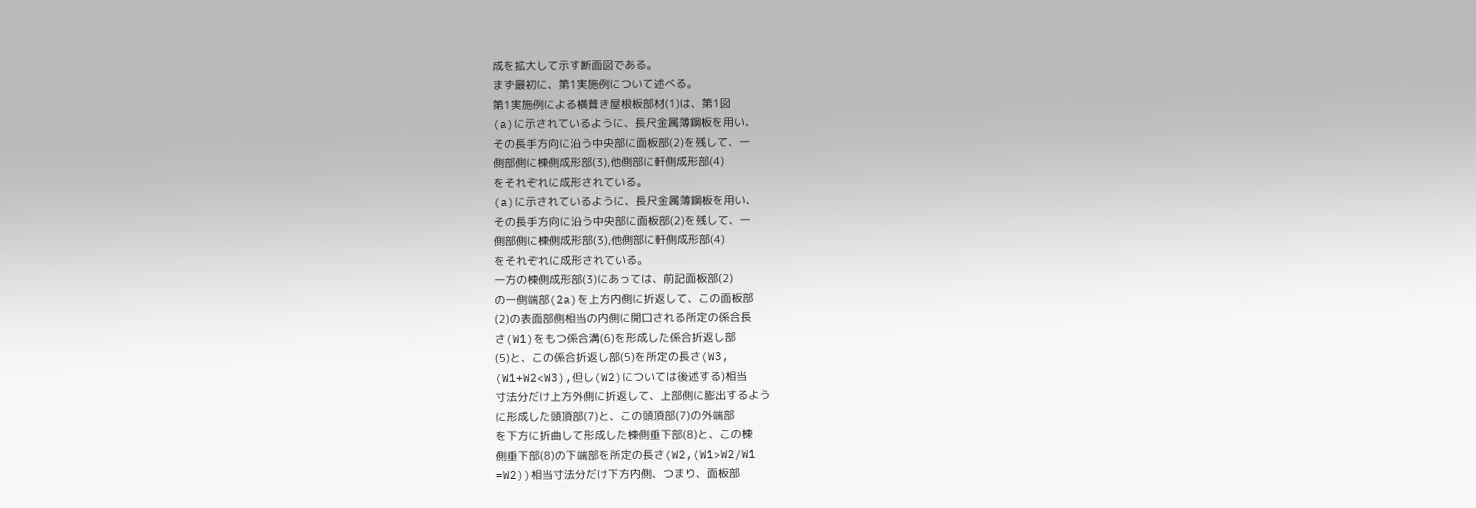成を拡大して示す断面図である。
まず最初に、第1実施例について述べる。
第1実施例による横葺き屋根板部材(1)は、第1図
(a)に示されているように、長尺金属薄鋼板を用い、
その長手方向に沿う中央部に面板部(2)を残して、一
側部側に棟側成形部(3),他側部に軒側成形部(4)
をそれぞれに成形されている。
(a)に示されているように、長尺金属薄鋼板を用い、
その長手方向に沿う中央部に面板部(2)を残して、一
側部側に棟側成形部(3),他側部に軒側成形部(4)
をそれぞれに成形されている。
一方の棟側成形部(3)にあっては、前記面板部(2)
の一側端部(2a)を上方内側に折返して、この面板部
(2)の表面部側相当の内側に開口される所定の係合長
さ(W1)をもつ係合溝(6)を形成した係合折返し部
(5)と、この係合折返し部(5)を所定の長さ(W3,
(W1+W2<W3),但し(W2)については後述する)相当
寸法分だけ上方外側に折返して、上部側に膨出するよう
に形成した頭頂部(7)と、この頭頂部(7)の外端部
を下方に折曲して形成した棟側垂下部(8)と、この棟
側垂下部(8)の下端部を所定の長さ(W2,(W1>W2/W1
=W2))相当寸法分だけ下方内側、つまり、面板部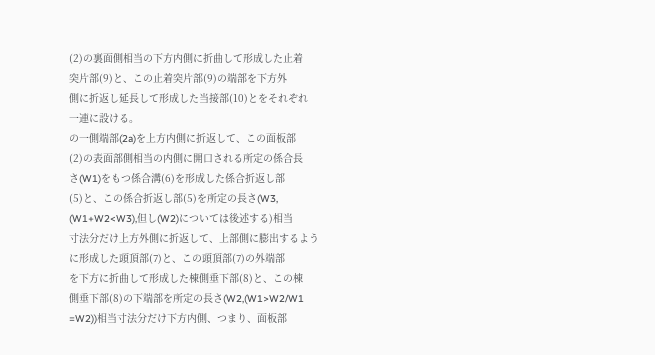(2)の裏面側相当の下方内側に折曲して形成した止着
突片部(9)と、この止着突片部(9)の端部を下方外
側に折返し延長して形成した当接部(10)とをそれぞれ
一連に設ける。
の一側端部(2a)を上方内側に折返して、この面板部
(2)の表面部側相当の内側に開口される所定の係合長
さ(W1)をもつ係合溝(6)を形成した係合折返し部
(5)と、この係合折返し部(5)を所定の長さ(W3,
(W1+W2<W3),但し(W2)については後述する)相当
寸法分だけ上方外側に折返して、上部側に膨出するよう
に形成した頭頂部(7)と、この頭頂部(7)の外端部
を下方に折曲して形成した棟側垂下部(8)と、この棟
側垂下部(8)の下端部を所定の長さ(W2,(W1>W2/W1
=W2))相当寸法分だけ下方内側、つまり、面板部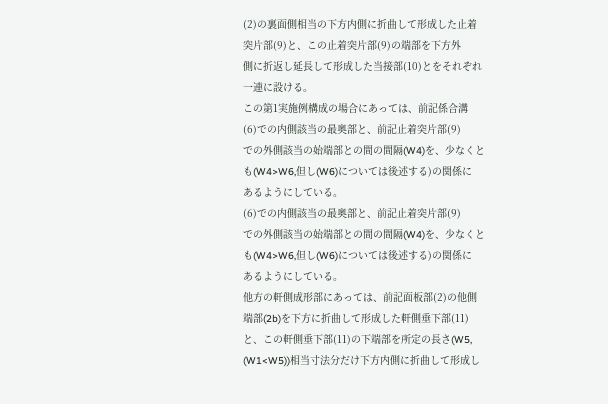(2)の裏面側相当の下方内側に折曲して形成した止着
突片部(9)と、この止着突片部(9)の端部を下方外
側に折返し延長して形成した当接部(10)とをそれぞれ
一連に設ける。
この第1実施例構成の場合にあっては、前記係合溝
(6)での内側該当の最奥部と、前記止着突片部(9)
での外側該当の始端部との間の間隔(W4)を、少なくと
も(W4>W6,但し(W6)については後述する)の関係に
あるようにしている。
(6)での内側該当の最奥部と、前記止着突片部(9)
での外側該当の始端部との間の間隔(W4)を、少なくと
も(W4>W6,但し(W6)については後述する)の関係に
あるようにしている。
他方の軒側成形部にあっては、前記面板部(2)の他側
端部(2b)を下方に折曲して形成した軒側垂下部(11)
と、この軒側垂下部(11)の下端部を所定の長さ(W5,
(W1<W5))相当寸法分だけ下方内側に折曲して形成し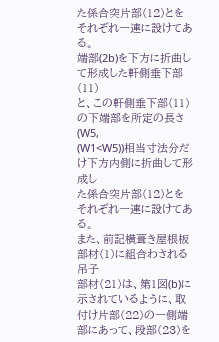た係合突片部(12)とをそれぞれ一連に設けてある。
端部(2b)を下方に折曲して形成した軒側垂下部(11)
と、この軒側垂下部(11)の下端部を所定の長さ(W5,
(W1<W5))相当寸法分だけ下方内側に折曲して形成し
た係合突片部(12)とをそれぞれ一連に設けてある。
また、前記横葺き屋根板部材(1)に組合わされる吊子
部材(21)は、第1図(b)に示されているように、取
付け片部(22)の一側端部にあって、段部(23)を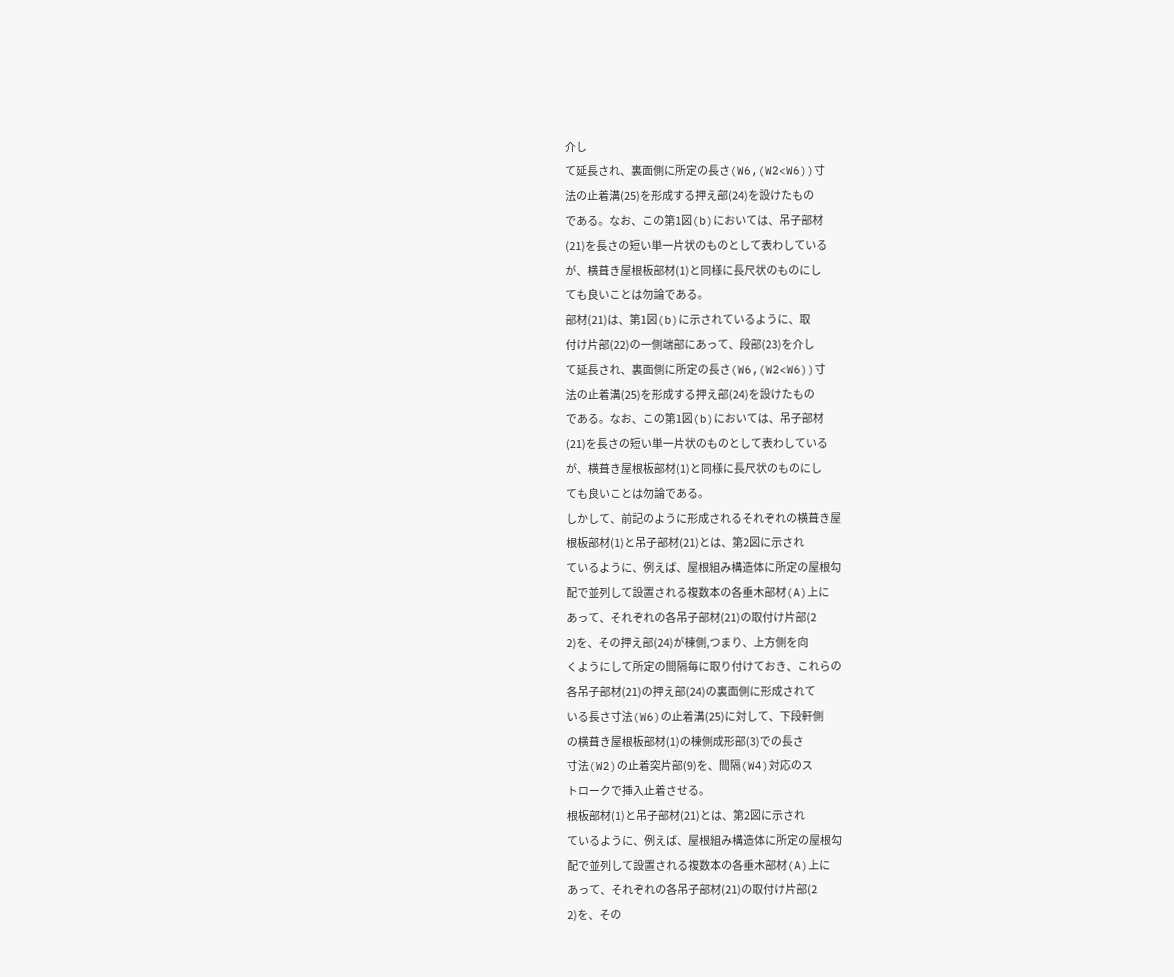介し
て延長され、裏面側に所定の長さ(W6,(W2<W6))寸
法の止着溝(25)を形成する押え部(24)を設けたもの
である。なお、この第1図(b)においては、吊子部材
(21)を長さの短い単一片状のものとして表わしている
が、横葺き屋根板部材(1)と同様に長尺状のものにし
ても良いことは勿論である。
部材(21)は、第1図(b)に示されているように、取
付け片部(22)の一側端部にあって、段部(23)を介し
て延長され、裏面側に所定の長さ(W6,(W2<W6))寸
法の止着溝(25)を形成する押え部(24)を設けたもの
である。なお、この第1図(b)においては、吊子部材
(21)を長さの短い単一片状のものとして表わしている
が、横葺き屋根板部材(1)と同様に長尺状のものにし
ても良いことは勿論である。
しかして、前記のように形成されるそれぞれの横葺き屋
根板部材(1)と吊子部材(21)とは、第2図に示され
ているように、例えば、屋根組み構造体に所定の屋根勾
配で並列して設置される複数本の各垂木部材(A)上に
あって、それぞれの各吊子部材(21)の取付け片部(2
2)を、その押え部(24)が棟側,つまり、上方側を向
くようにして所定の間隔毎に取り付けておき、これらの
各吊子部材(21)の押え部(24)の裏面側に形成されて
いる長さ寸法(W6)の止着溝(25)に対して、下段軒側
の横葺き屋根板部材(1)の棟側成形部(3)での長さ
寸法(W2)の止着突片部(9)を、間隔(W4)対応のス
トロークで挿入止着させる。
根板部材(1)と吊子部材(21)とは、第2図に示され
ているように、例えば、屋根組み構造体に所定の屋根勾
配で並列して設置される複数本の各垂木部材(A)上に
あって、それぞれの各吊子部材(21)の取付け片部(2
2)を、その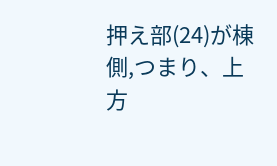押え部(24)が棟側,つまり、上方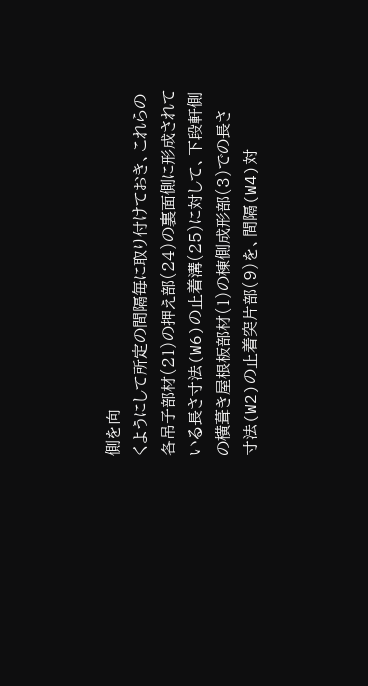側を向
くようにして所定の間隔毎に取り付けておき、これらの
各吊子部材(21)の押え部(24)の裏面側に形成されて
いる長さ寸法(W6)の止着溝(25)に対して、下段軒側
の横葺き屋根板部材(1)の棟側成形部(3)での長さ
寸法(W2)の止着突片部(9)を、間隔(W4)対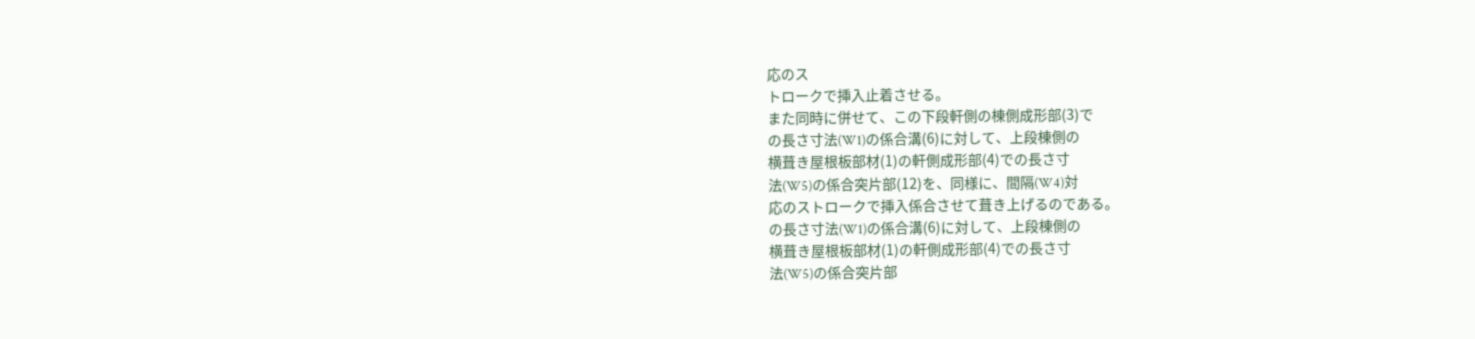応のス
トロークで挿入止着させる。
また同時に併せて、この下段軒側の棟側成形部(3)で
の長さ寸法(W1)の係合溝(6)に対して、上段棟側の
横葺き屋根板部材(1)の軒側成形部(4)での長さ寸
法(W5)の係合突片部(12)を、同様に、間隔(W4)対
応のストロークで挿入係合させて葺き上げるのである。
の長さ寸法(W1)の係合溝(6)に対して、上段棟側の
横葺き屋根板部材(1)の軒側成形部(4)での長さ寸
法(W5)の係合突片部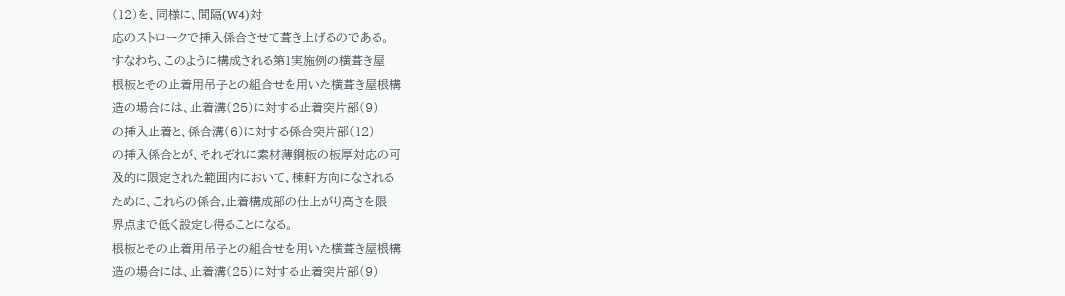(12)を、同様に、間隔(W4)対
応のストロークで挿入係合させて葺き上げるのである。
すなわち、このように構成される第1実施例の横葺き屋
根板とその止着用吊子との組合せを用いた横葺き屋根構
造の場合には、止着溝(25)に対する止着突片部(9)
の挿入止着と、係合溝(6)に対する係合突片部(12)
の挿入係合とが、それぞれに素材薄鋼板の板厚対応の可
及的に限定された範囲内において、棟軒方向になされる
ために、これらの係合,止着構成部の仕上がり高さを限
界点まで低く設定し得ることになる。
根板とその止着用吊子との組合せを用いた横葺き屋根構
造の場合には、止着溝(25)に対する止着突片部(9)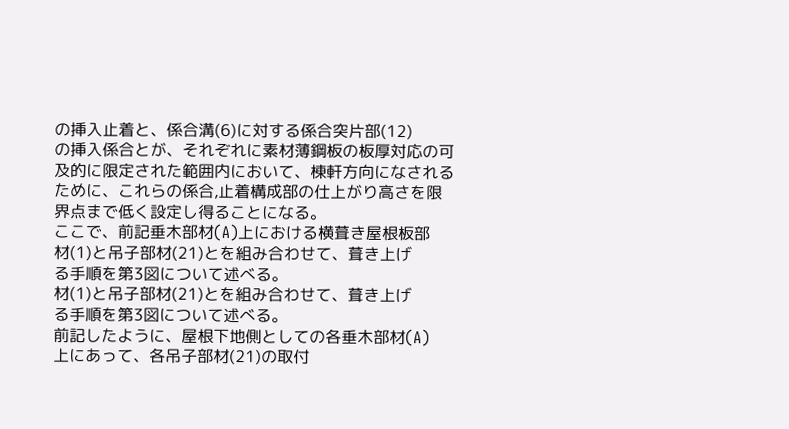の挿入止着と、係合溝(6)に対する係合突片部(12)
の挿入係合とが、それぞれに素材薄鋼板の板厚対応の可
及的に限定された範囲内において、棟軒方向になされる
ために、これらの係合,止着構成部の仕上がり高さを限
界点まで低く設定し得ることになる。
ここで、前記垂木部材(A)上における横葺き屋根板部
材(1)と吊子部材(21)とを組み合わせて、葺き上げ
る手順を第3図について述べる。
材(1)と吊子部材(21)とを組み合わせて、葺き上げ
る手順を第3図について述べる。
前記したように、屋根下地側としての各垂木部材(A)
上にあって、各吊子部材(21)の取付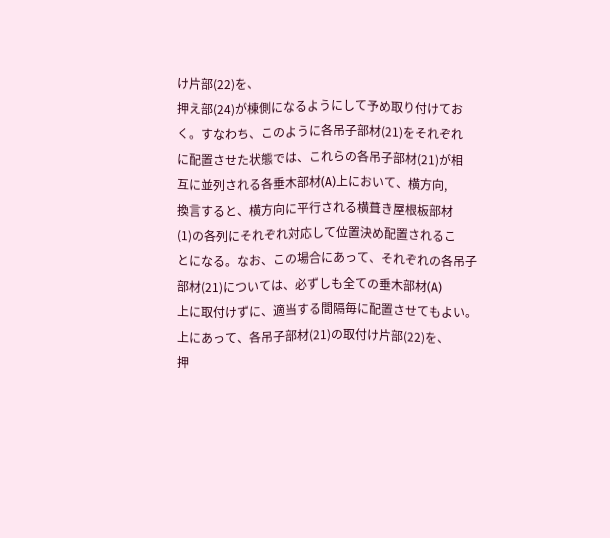け片部(22)を、
押え部(24)が棟側になるようにして予め取り付けてお
く。すなわち、このように各吊子部材(21)をそれぞれ
に配置させた状態では、これらの各吊子部材(21)が相
互に並列される各垂木部材(A)上において、横方向,
換言すると、横方向に平行される横葺き屋根板部材
(1)の各列にそれぞれ対応して位置決め配置されるこ
とになる。なお、この場合にあって、それぞれの各吊子
部材(21)については、必ずしも全ての垂木部材(A)
上に取付けずに、適当する間隔毎に配置させてもよい。
上にあって、各吊子部材(21)の取付け片部(22)を、
押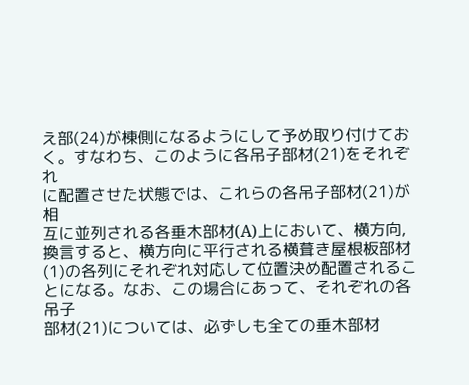え部(24)が棟側になるようにして予め取り付けてお
く。すなわち、このように各吊子部材(21)をそれぞれ
に配置させた状態では、これらの各吊子部材(21)が相
互に並列される各垂木部材(A)上において、横方向,
換言すると、横方向に平行される横葺き屋根板部材
(1)の各列にそれぞれ対応して位置決め配置されるこ
とになる。なお、この場合にあって、それぞれの各吊子
部材(21)については、必ずしも全ての垂木部材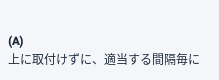(A)
上に取付けずに、適当する間隔毎に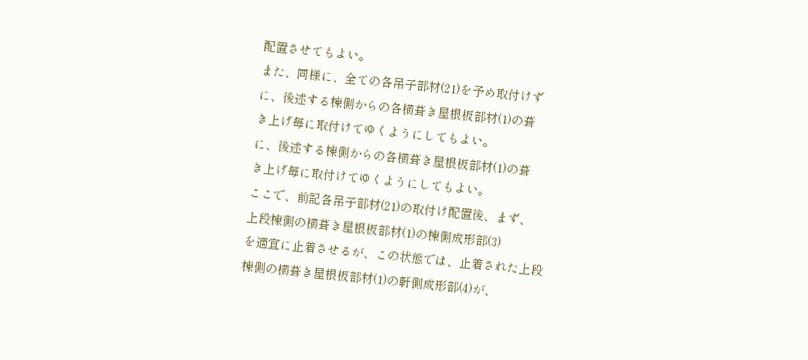配置させてもよい。
また、同様に、全ての各吊子部材(21)を予め取付けず
に、後述する棟側からの各横葺き屋根板部材(1)の葺
き上げ毎に取付けてゆくようにしてもよい。
に、後述する棟側からの各横葺き屋根板部材(1)の葺
き上げ毎に取付けてゆくようにしてもよい。
ここで、前記各吊子部材(21)の取付け配置後、まず、
上段棟側の横葺き屋根板部材(1)の棟側成形部(3)
を適宜に止着させるが、この状態では、止着された上段
棟側の横葺き屋根板部材(1)の軒側成形部(4)が、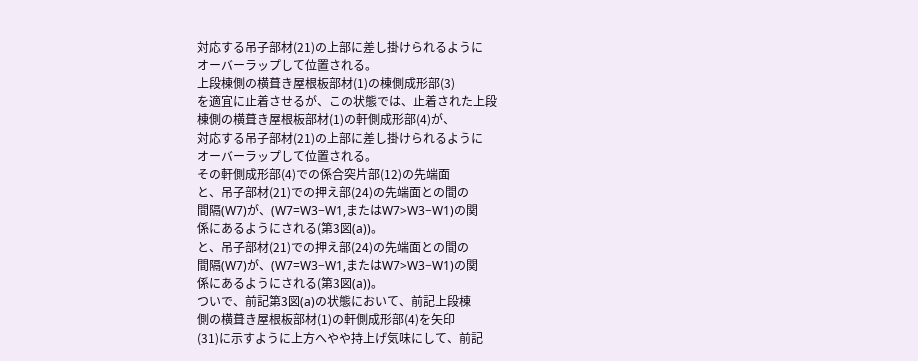対応する吊子部材(21)の上部に差し掛けられるように
オーバーラップして位置される。
上段棟側の横葺き屋根板部材(1)の棟側成形部(3)
を適宜に止着させるが、この状態では、止着された上段
棟側の横葺き屋根板部材(1)の軒側成形部(4)が、
対応する吊子部材(21)の上部に差し掛けられるように
オーバーラップして位置される。
その軒側成形部(4)での係合突片部(12)の先端面
と、吊子部材(21)での押え部(24)の先端面との間の
間隔(W7)が、(W7=W3−W1,またはW7>W3−W1)の関
係にあるようにされる(第3図(a))。
と、吊子部材(21)での押え部(24)の先端面との間の
間隔(W7)が、(W7=W3−W1,またはW7>W3−W1)の関
係にあるようにされる(第3図(a))。
ついで、前記第3図(a)の状態において、前記上段棟
側の横葺き屋根板部材(1)の軒側成形部(4)を矢印
(31)に示すように上方へやや持上げ気味にして、前記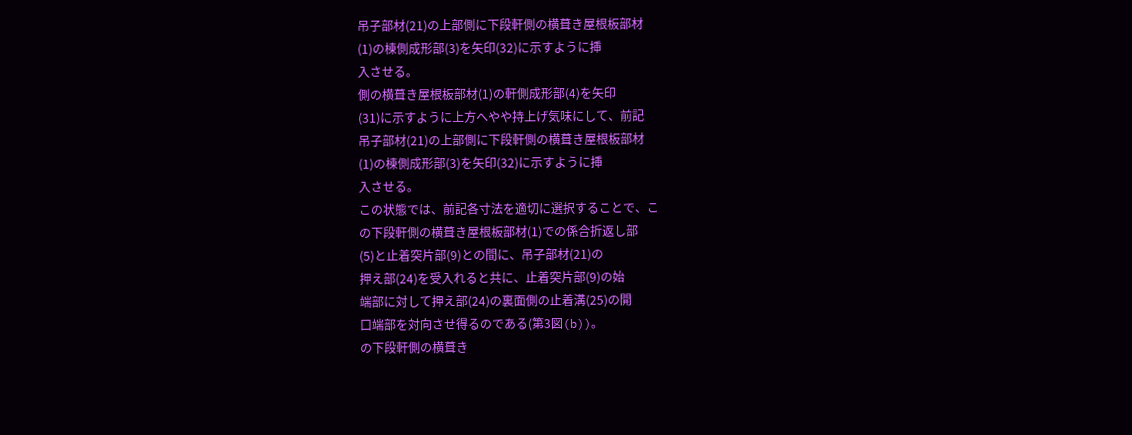吊子部材(21)の上部側に下段軒側の横葺き屋根板部材
(1)の棟側成形部(3)を矢印(32)に示すように挿
入させる。
側の横葺き屋根板部材(1)の軒側成形部(4)を矢印
(31)に示すように上方へやや持上げ気味にして、前記
吊子部材(21)の上部側に下段軒側の横葺き屋根板部材
(1)の棟側成形部(3)を矢印(32)に示すように挿
入させる。
この状態では、前記各寸法を適切に選択することで、こ
の下段軒側の横葺き屋根板部材(1)での係合折返し部
(5)と止着突片部(9)との間に、吊子部材(21)の
押え部(24)を受入れると共に、止着突片部(9)の始
端部に対して押え部(24)の裏面側の止着溝(25)の開
口端部を対向させ得るのである(第3図(b))。
の下段軒側の横葺き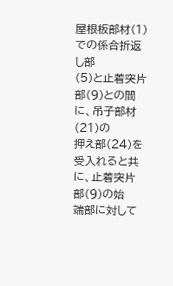屋根板部材(1)での係合折返し部
(5)と止着突片部(9)との間に、吊子部材(21)の
押え部(24)を受入れると共に、止着突片部(9)の始
端部に対して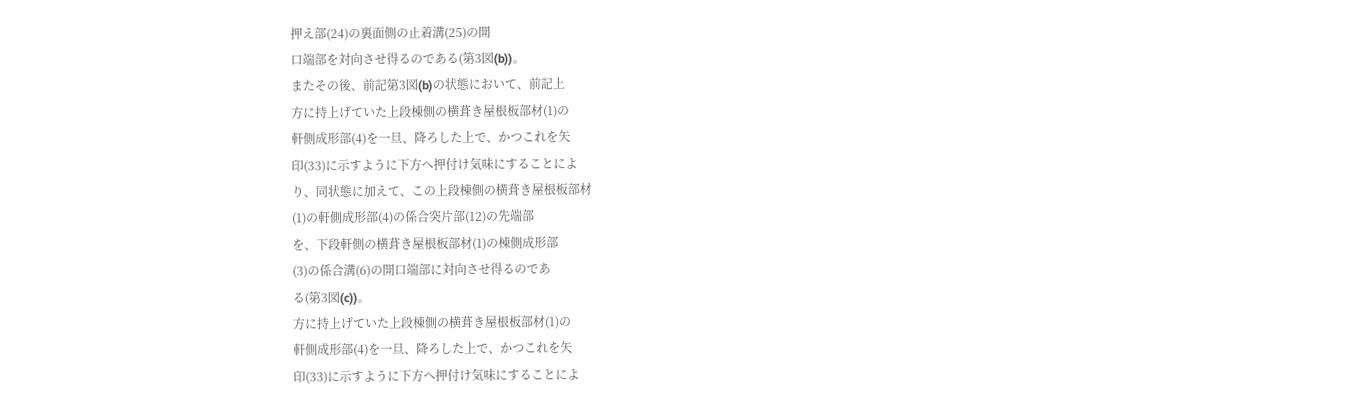押え部(24)の裏面側の止着溝(25)の開
口端部を対向させ得るのである(第3図(b))。
またその後、前記第3図(b)の状態において、前記上
方に持上げていた上段棟側の横葺き屋根板部材(1)の
軒側成形部(4)を一旦、降ろした上で、かつこれを矢
印(33)に示すように下方へ押付け気味にすることによ
り、同状態に加えて、この上段棟側の横葺き屋根板部材
(1)の軒側成形部(4)の係合突片部(12)の先端部
を、下段軒側の横葺き屋根板部材(1)の棟側成形部
(3)の係合溝(6)の開口端部に対向させ得るのであ
る(第3図(c))。
方に持上げていた上段棟側の横葺き屋根板部材(1)の
軒側成形部(4)を一旦、降ろした上で、かつこれを矢
印(33)に示すように下方へ押付け気味にすることによ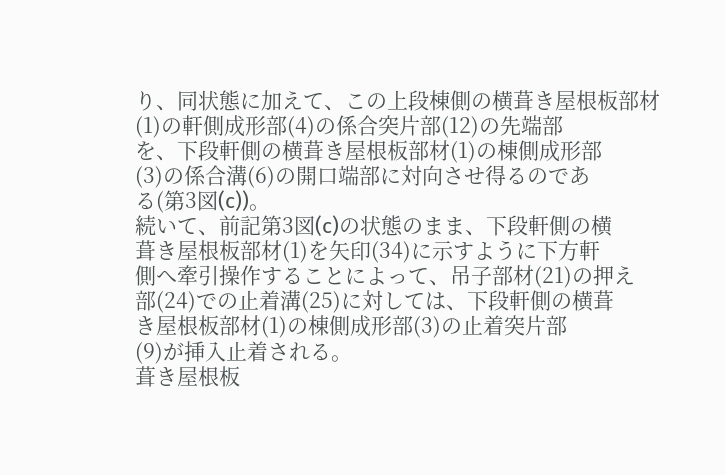り、同状態に加えて、この上段棟側の横葺き屋根板部材
(1)の軒側成形部(4)の係合突片部(12)の先端部
を、下段軒側の横葺き屋根板部材(1)の棟側成形部
(3)の係合溝(6)の開口端部に対向させ得るのであ
る(第3図(c))。
続いて、前記第3図(c)の状態のまま、下段軒側の横
葺き屋根板部材(1)を矢印(34)に示すように下方軒
側へ牽引操作することによって、吊子部材(21)の押え
部(24)での止着溝(25)に対しては、下段軒側の横葺
き屋根板部材(1)の棟側成形部(3)の止着突片部
(9)が挿入止着される。
葺き屋根板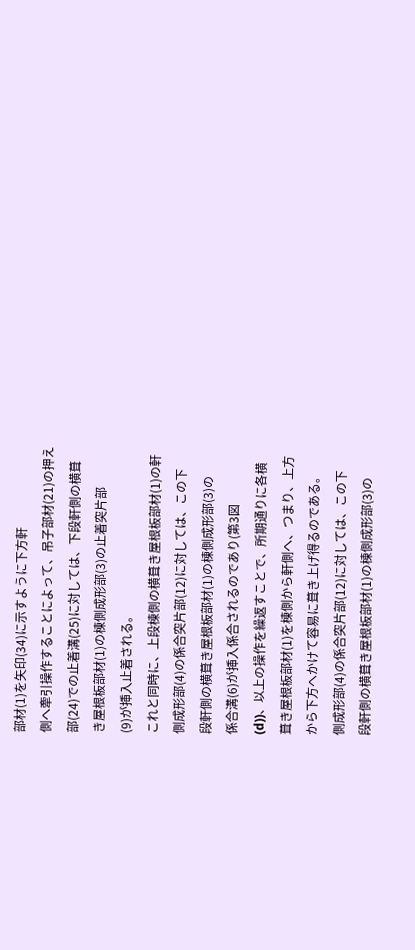部材(1)を矢印(34)に示すように下方軒
側へ牽引操作することによって、吊子部材(21)の押え
部(24)での止着溝(25)に対しては、下段軒側の横葺
き屋根板部材(1)の棟側成形部(3)の止着突片部
(9)が挿入止着される。
これと同時に、上段棟側の横葺き屋根板部材(1)の軒
側成形部(4)の係合突片部(12)に対しては、この下
段軒側の横葺き屋根板部材(1)の棟側成形部(3)の
係合溝(6)が挿入係合されるのであり(第3図
(d))、以上の操作を繰返すことで、所期通りに各横
葺き屋根板部材(1)を棟側から軒側へ、つまり、上方
から下方へかけて容易に葺き上げ得るのである。
側成形部(4)の係合突片部(12)に対しては、この下
段軒側の横葺き屋根板部材(1)の棟側成形部(3)の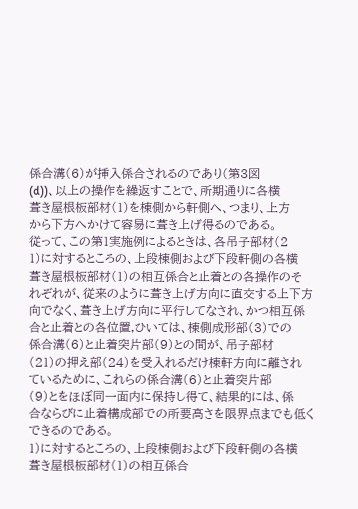係合溝(6)が挿入係合されるのであり(第3図
(d))、以上の操作を繰返すことで、所期通りに各横
葺き屋根板部材(1)を棟側から軒側へ、つまり、上方
から下方へかけて容易に葺き上げ得るのである。
従って、この第1実施例によるときは、各吊子部材(2
1)に対するところの、上段棟側および下段軒側の各横
葺き屋根板部材(1)の相互係合と止着との各操作のそ
れぞれが、従来のように葺き上げ方向に直交する上下方
向でなく、葺き上げ方向に平行してなされ、かつ相互係
合と止着との各位置,ひいては、棟側成形部(3)での
係合溝(6)と止着突片部(9)との間が、吊子部材
(21)の押え部(24)を受入れるだけ棟軒方向に離され
ているために、これらの係合溝(6)と止着突片部
(9)とをほぼ同一面内に保持し得て、結果的には、係
合ならびに止着構成部での所要高さを限界点までも低く
できるのである。
1)に対するところの、上段棟側および下段軒側の各横
葺き屋根板部材(1)の相互係合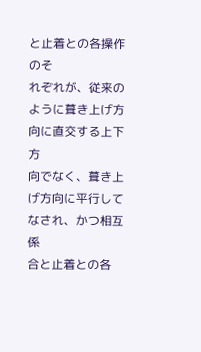と止着との各操作のそ
れぞれが、従来のように葺き上げ方向に直交する上下方
向でなく、葺き上げ方向に平行してなされ、かつ相互係
合と止着との各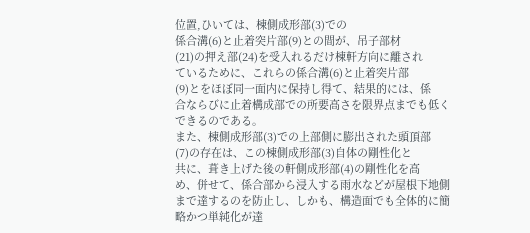位置,ひいては、棟側成形部(3)での
係合溝(6)と止着突片部(9)との間が、吊子部材
(21)の押え部(24)を受入れるだけ棟軒方向に離され
ているために、これらの係合溝(6)と止着突片部
(9)とをほぼ同一面内に保持し得て、結果的には、係
合ならびに止着構成部での所要高さを限界点までも低く
できるのである。
また、棟側成形部(3)での上部側に膨出された頭頂部
(7)の存在は、この棟側成形部(3)自体の剛性化と
共に、葺き上げた後の軒側成形部(4)の剛性化を高
め、併せて、係合部から浸入する雨水などが屋根下地側
まで達するのを防止し、しかも、構造面でも全体的に簡
略かつ単純化が達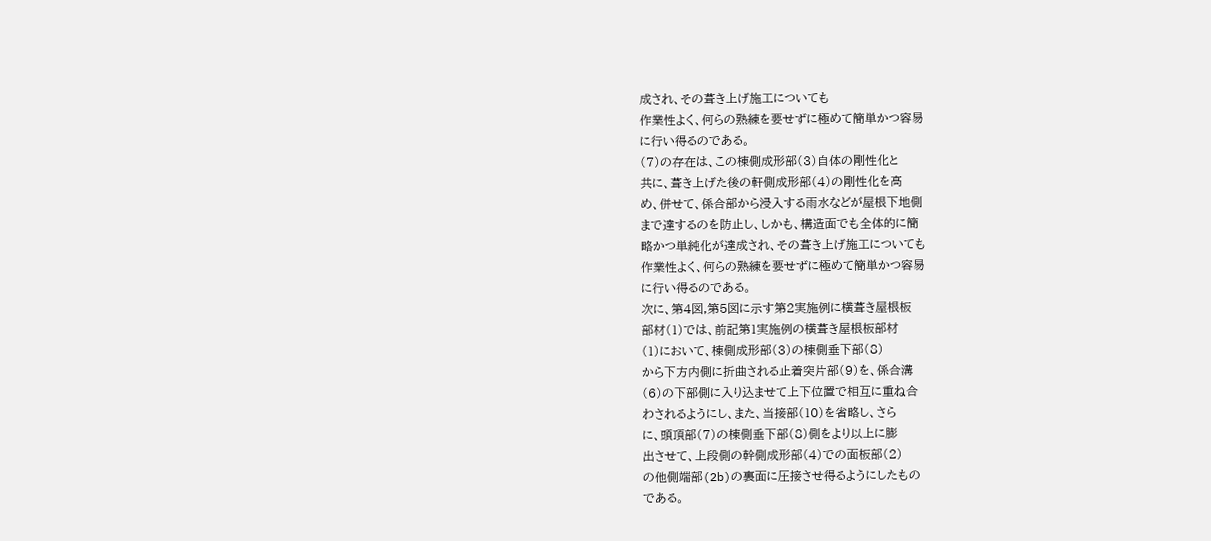成され、その葺き上げ施工についても
作業性よく、何らの熟練を要せずに極めて簡単かつ容易
に行い得るのである。
(7)の存在は、この棟側成形部(3)自体の剛性化と
共に、葺き上げた後の軒側成形部(4)の剛性化を高
め、併せて、係合部から浸入する雨水などが屋根下地側
まで達するのを防止し、しかも、構造面でも全体的に簡
略かつ単純化が達成され、その葺き上げ施工についても
作業性よく、何らの熟練を要せずに極めて簡単かつ容易
に行い得るのである。
次に、第4図,第5図に示す第2実施例に横葺き屋根板
部材(1)では、前記第1実施例の横葺き屋根板部材
(1)において、棟側成形部(3)の棟側垂下部(8)
から下方内側に折曲される止着突片部(9)を、係合溝
(6)の下部側に入り込ませて上下位置で相互に重ね合
わされるようにし、また、当接部(10)を省略し、さら
に、頭頂部(7)の棟側垂下部(8)側をより以上に膨
出させて、上段側の幹側成形部(4)での面板部(2)
の他側端部(2b)の裏面に圧接させ得るようにしたもの
である。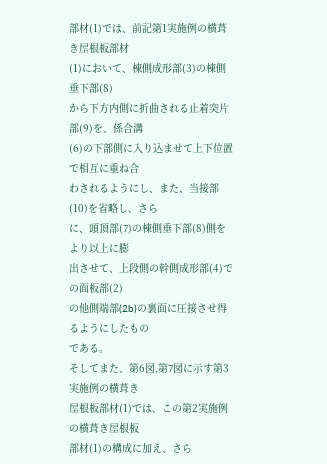部材(1)では、前記第1実施例の横葺き屋根板部材
(1)において、棟側成形部(3)の棟側垂下部(8)
から下方内側に折曲される止着突片部(9)を、係合溝
(6)の下部側に入り込ませて上下位置で相互に重ね合
わされるようにし、また、当接部(10)を省略し、さら
に、頭頂部(7)の棟側垂下部(8)側をより以上に膨
出させて、上段側の幹側成形部(4)での面板部(2)
の他側端部(2b)の裏面に圧接させ得るようにしたもの
である。
そしてまた、第6図,第7図に示す第3実施例の横葺き
屋根板部材(1)では、この第2実施例の横葺き屋根板
部材(1)の構成に加え、さら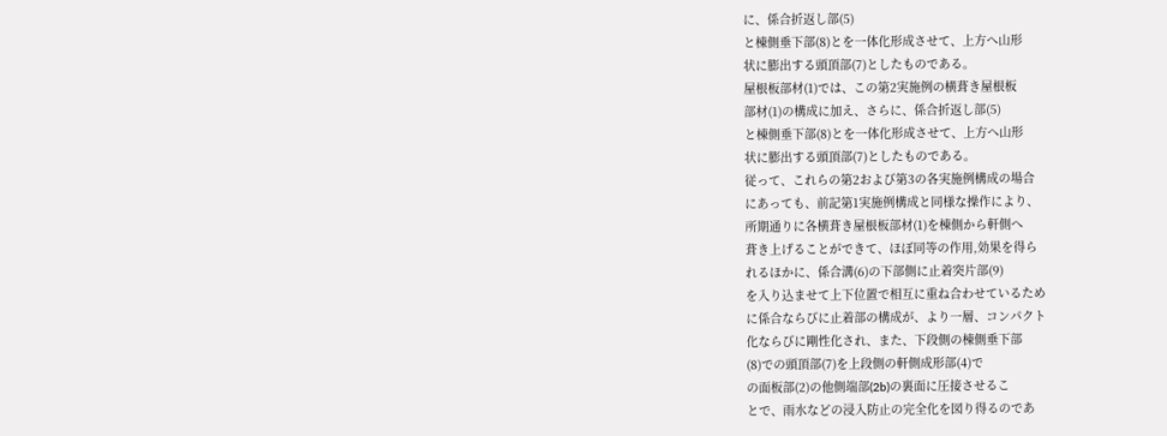に、係合折返し部(5)
と棟側垂下部(8)とを一体化形成させて、上方へ山形
状に膨出する頭頂部(7)としたものである。
屋根板部材(1)では、この第2実施例の横葺き屋根板
部材(1)の構成に加え、さらに、係合折返し部(5)
と棟側垂下部(8)とを一体化形成させて、上方へ山形
状に膨出する頭頂部(7)としたものである。
従って、これらの第2および第3の各実施例構成の場合
にあっても、前記第1実施例構成と同様な操作により、
所期通りに各横葺き屋根板部材(1)を棟側から軒側へ
葺き上げることができて、ほぼ同等の作用,効果を得ら
れるほかに、係合溝(6)の下部側に止着突片部(9)
を入り込ませて上下位置で相互に重ね合わせているため
に係合ならびに止着部の構成が、より一層、コンパクト
化ならびに剛性化され、また、下段側の棟側垂下部
(8)での頭頂部(7)を上段側の軒側成形部(4)で
の面板部(2)の他側端部(2b)の裏面に圧接させるこ
とで、雨水などの浸入防止の完全化を図り得るのであ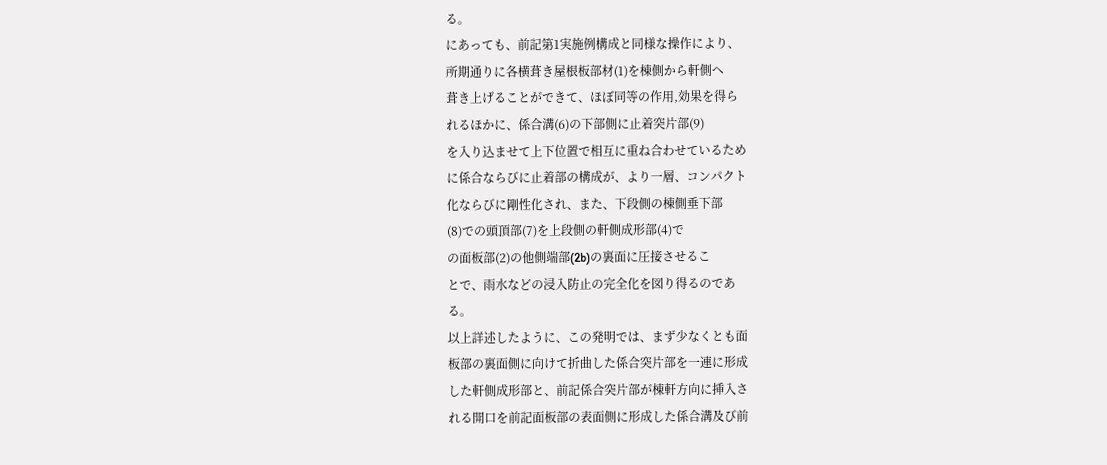る。
にあっても、前記第1実施例構成と同様な操作により、
所期通りに各横葺き屋根板部材(1)を棟側から軒側へ
葺き上げることができて、ほぼ同等の作用,効果を得ら
れるほかに、係合溝(6)の下部側に止着突片部(9)
を入り込ませて上下位置で相互に重ね合わせているため
に係合ならびに止着部の構成が、より一層、コンパクト
化ならびに剛性化され、また、下段側の棟側垂下部
(8)での頭頂部(7)を上段側の軒側成形部(4)で
の面板部(2)の他側端部(2b)の裏面に圧接させるこ
とで、雨水などの浸入防止の完全化を図り得るのであ
る。
以上詳述したように、この発明では、まず少なくとも面
板部の裏面側に向けて折曲した係合突片部を一連に形成
した軒側成形部と、前記係合突片部が棟軒方向に挿入さ
れる開口を前記面板部の表面側に形成した係合溝及び前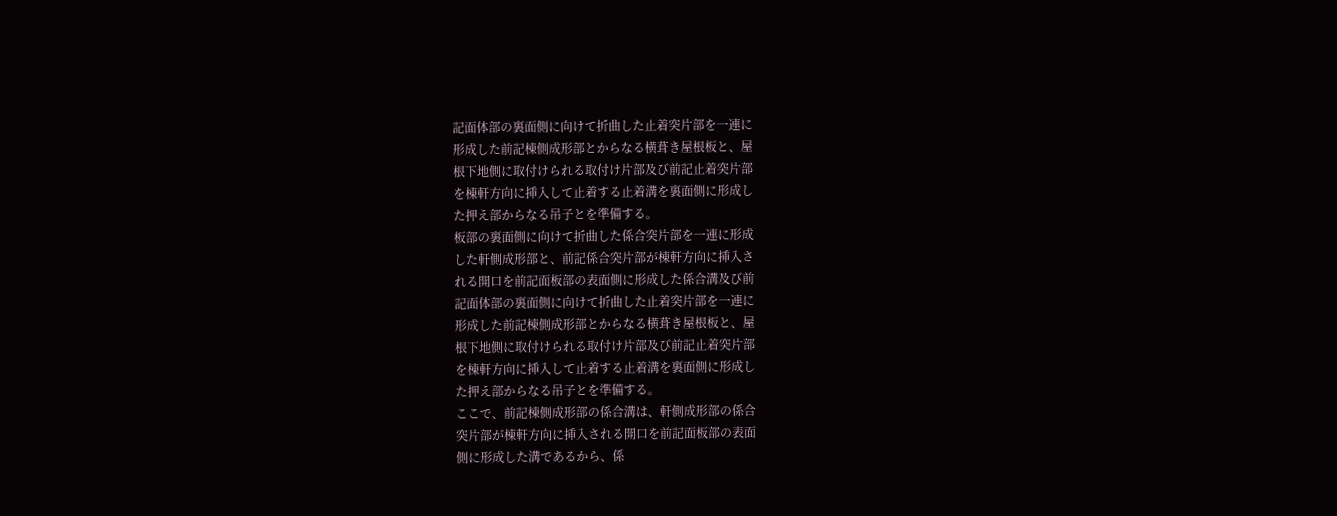記面体部の裏面側に向けて折曲した止着突片部を一連に
形成した前記棟側成形部とからなる横葺き屋根板と、屋
根下地側に取付けられる取付け片部及び前記止着突片部
を棟軒方向に挿入して止着する止着溝を裏面側に形成し
た押え部からなる吊子とを準備する。
板部の裏面側に向けて折曲した係合突片部を一連に形成
した軒側成形部と、前記係合突片部が棟軒方向に挿入さ
れる開口を前記面板部の表面側に形成した係合溝及び前
記面体部の裏面側に向けて折曲した止着突片部を一連に
形成した前記棟側成形部とからなる横葺き屋根板と、屋
根下地側に取付けられる取付け片部及び前記止着突片部
を棟軒方向に挿入して止着する止着溝を裏面側に形成し
た押え部からなる吊子とを準備する。
ここで、前記棟側成形部の係合溝は、軒側成形部の係合
突片部が棟軒方向に挿入される開口を前記面板部の表面
側に形成した溝であるから、係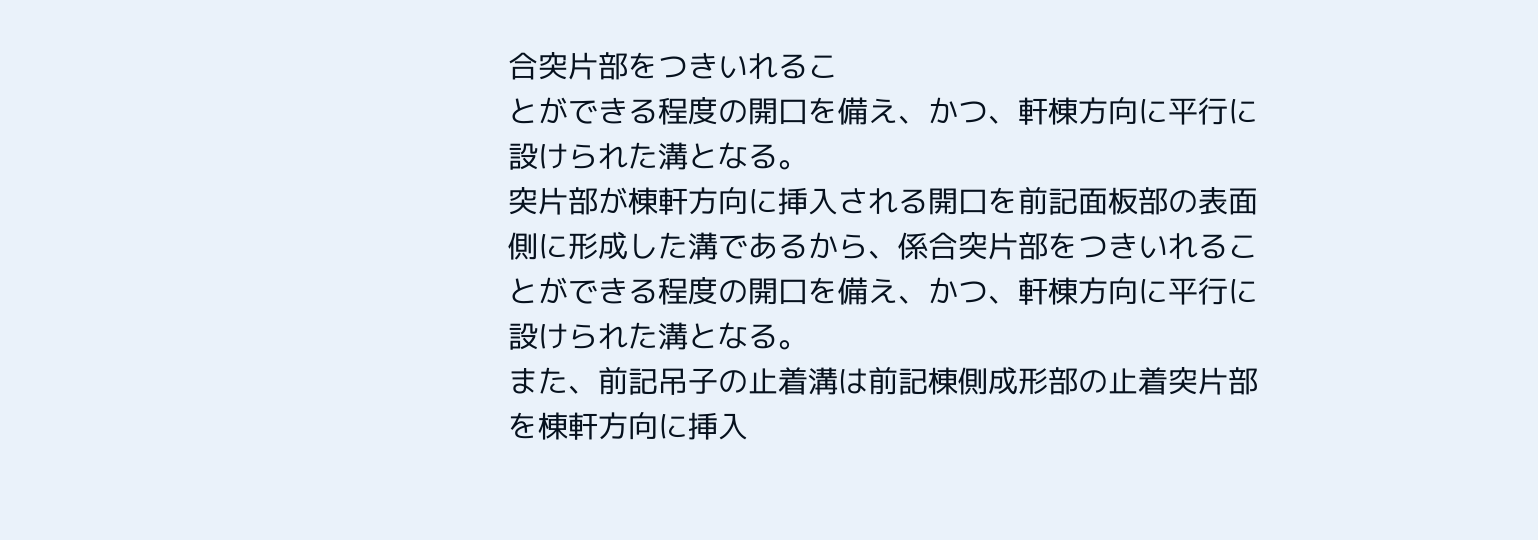合突片部をつきいれるこ
とができる程度の開口を備え、かつ、軒棟方向に平行に
設けられた溝となる。
突片部が棟軒方向に挿入される開口を前記面板部の表面
側に形成した溝であるから、係合突片部をつきいれるこ
とができる程度の開口を備え、かつ、軒棟方向に平行に
設けられた溝となる。
また、前記吊子の止着溝は前記棟側成形部の止着突片部
を棟軒方向に挿入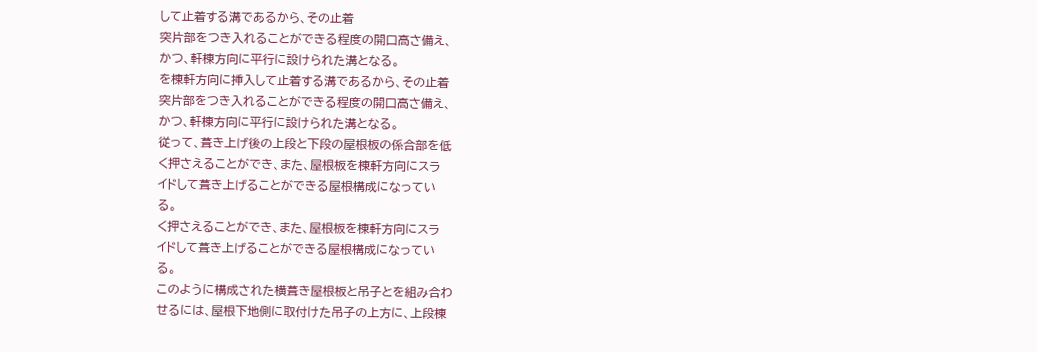して止着する溝であるから、その止着
突片部をつき入れることができる程度の開口高さ備え、
かつ、軒棟方向に平行に設けられた溝となる。
を棟軒方向に挿入して止着する溝であるから、その止着
突片部をつき入れることができる程度の開口高さ備え、
かつ、軒棟方向に平行に設けられた溝となる。
従って、葺き上げ後の上段と下段の屋根板の係合部を低
く押さえることができ、また、屋根板を棟軒方向にスラ
イドして葺き上げることができる屋根構成になってい
る。
く押さえることができ、また、屋根板を棟軒方向にスラ
イドして葺き上げることができる屋根構成になってい
る。
このように構成された横葺き屋根板と吊子とを組み合わ
せるには、屋根下地側に取付けた吊子の上方に、上段棟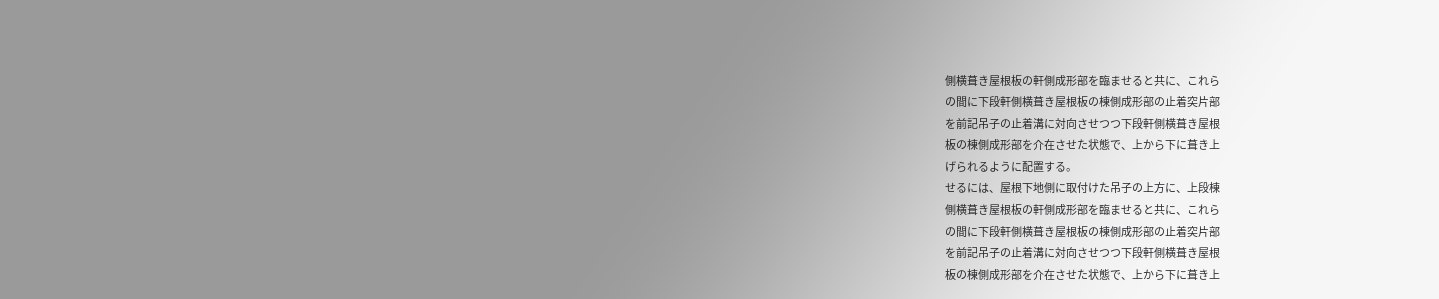側横葺き屋根板の軒側成形部を臨ませると共に、これら
の間に下段軒側横葺き屋根板の棟側成形部の止着突片部
を前記吊子の止着溝に対向させつつ下段軒側横葺き屋根
板の棟側成形部を介在させた状態で、上から下に葺き上
げられるように配置する。
せるには、屋根下地側に取付けた吊子の上方に、上段棟
側横葺き屋根板の軒側成形部を臨ませると共に、これら
の間に下段軒側横葺き屋根板の棟側成形部の止着突片部
を前記吊子の止着溝に対向させつつ下段軒側横葺き屋根
板の棟側成形部を介在させた状態で、上から下に葺き上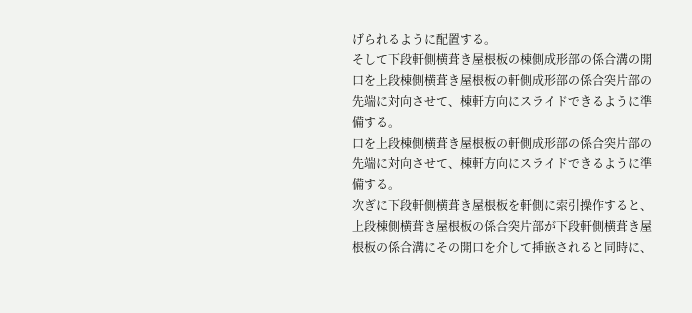げられるように配置する。
そして下段軒側横葺き屋根板の棟側成形部の係合溝の開
口を上段棟側横葺き屋根板の軒側成形部の係合突片部の
先端に対向させて、棟軒方向にスライドできるように準
備する。
口を上段棟側横葺き屋根板の軒側成形部の係合突片部の
先端に対向させて、棟軒方向にスライドできるように準
備する。
次ぎに下段軒側横葺き屋根板を軒側に索引操作すると、
上段棟側横葺き屋根板の係合突片部が下段軒側横葺き屋
根板の係合溝にその開口を介して挿嵌されると同時に、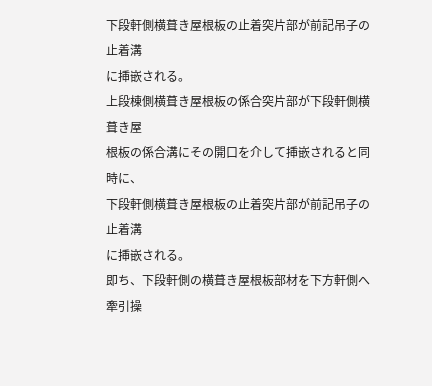下段軒側横葺き屋根板の止着突片部が前記吊子の止着溝
に挿嵌される。
上段棟側横葺き屋根板の係合突片部が下段軒側横葺き屋
根板の係合溝にその開口を介して挿嵌されると同時に、
下段軒側横葺き屋根板の止着突片部が前記吊子の止着溝
に挿嵌される。
即ち、下段軒側の横葺き屋根板部材を下方軒側へ牽引操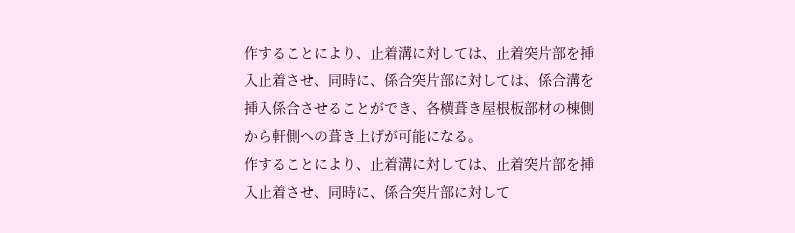作することにより、止着溝に対しては、止着突片部を挿
入止着させ、同時に、係合突片部に対しては、係合溝を
挿入係合させることができ、各横葺き屋根板部材の棟側
から軒側への葺き上げが可能になる。
作することにより、止着溝に対しては、止着突片部を挿
入止着させ、同時に、係合突片部に対して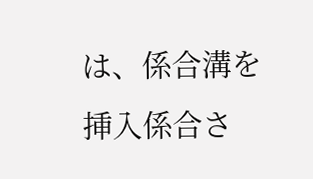は、係合溝を
挿入係合さ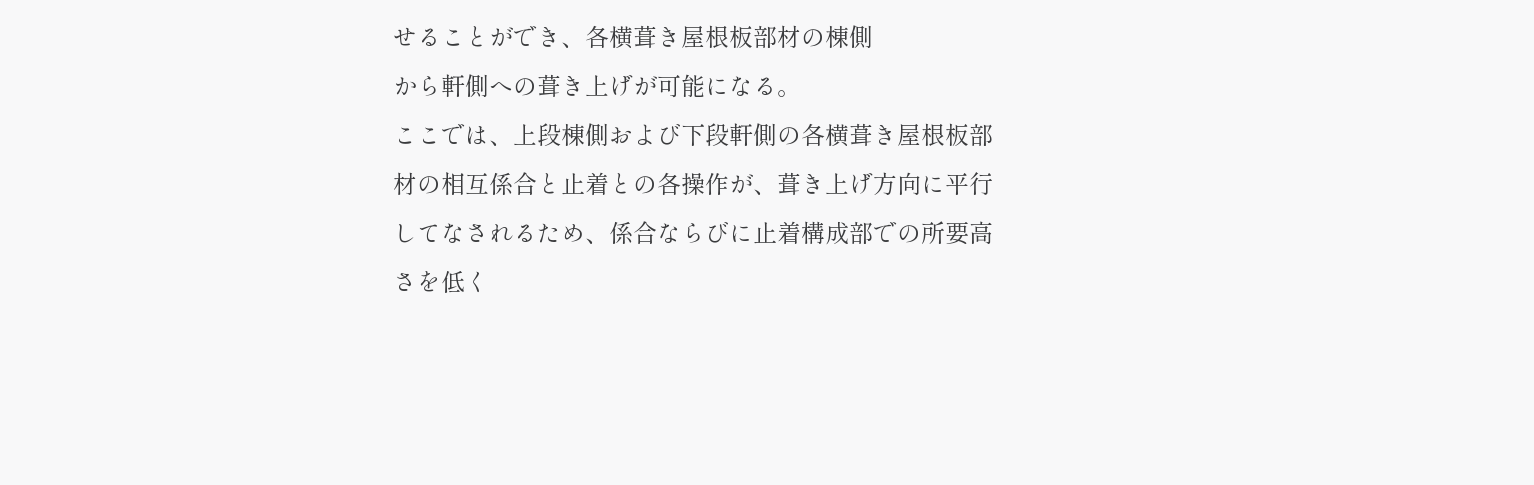せることができ、各横葺き屋根板部材の棟側
から軒側への葺き上げが可能になる。
ここでは、上段棟側および下段軒側の各横葺き屋根板部
材の相互係合と止着との各操作が、葺き上げ方向に平行
してなされるため、係合ならびに止着構成部での所要高
さを低く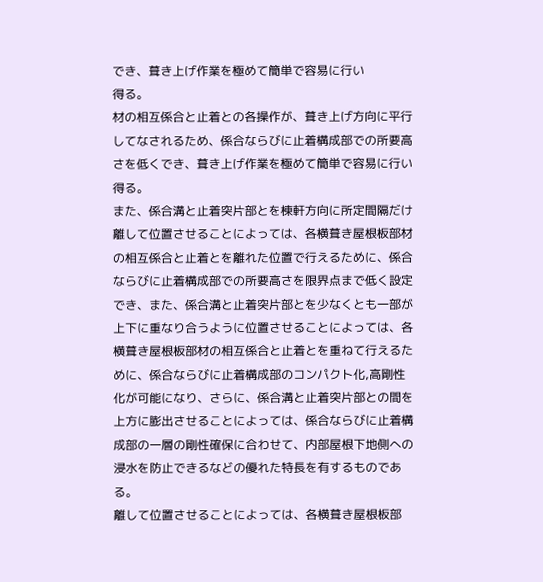でき、葺き上げ作業を極めて簡単で容易に行い
得る。
材の相互係合と止着との各操作が、葺き上げ方向に平行
してなされるため、係合ならびに止着構成部での所要高
さを低くでき、葺き上げ作業を極めて簡単で容易に行い
得る。
また、係合溝と止着突片部とを棟軒方向に所定間隔だけ
離して位置させることによっては、各横葺き屋根板部材
の相互係合と止着とを離れた位置で行えるために、係合
ならびに止着構成部での所要高さを限界点まで低く設定
でき、また、係合溝と止着突片部とを少なくとも一部が
上下に重なり合うように位置させることによっては、各
横葺き屋根板部材の相互係合と止着とを重ねて行えるた
めに、係合ならびに止着構成部のコンパクト化,高剛性
化が可能になり、さらに、係合溝と止着突片部との間を
上方に膨出させることによっては、係合ならびに止着構
成部の一層の剛性確保に合わせて、内部屋根下地側への
浸水を防止できるなどの優れた特長を有するものであ
る。
離して位置させることによっては、各横葺き屋根板部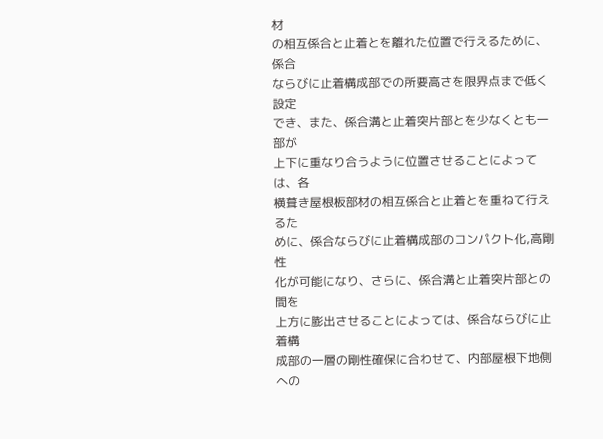材
の相互係合と止着とを離れた位置で行えるために、係合
ならびに止着構成部での所要高さを限界点まで低く設定
でき、また、係合溝と止着突片部とを少なくとも一部が
上下に重なり合うように位置させることによっては、各
横葺き屋根板部材の相互係合と止着とを重ねて行えるた
めに、係合ならびに止着構成部のコンパクト化,高剛性
化が可能になり、さらに、係合溝と止着突片部との間を
上方に膨出させることによっては、係合ならびに止着構
成部の一層の剛性確保に合わせて、内部屋根下地側への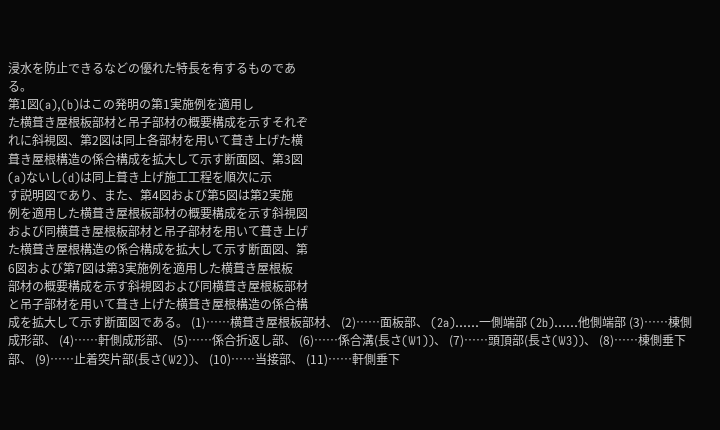浸水を防止できるなどの優れた特長を有するものであ
る。
第1図(a),(b)はこの発明の第1実施例を適用し
た横葺き屋根板部材と吊子部材の概要構成を示すそれぞ
れに斜視図、第2図は同上各部材を用いて葺き上げた横
葺き屋根構造の係合構成を拡大して示す断面図、第3図
(a)ないし(d)は同上葺き上げ施工工程を順次に示
す説明図であり、また、第4図および第5図は第2実施
例を適用した横葺き屋根板部材の概要構成を示す斜視図
および同横葺き屋根板部材と吊子部材を用いて葺き上げ
た横葺き屋根構造の係合構成を拡大して示す断面図、第
6図および第7図は第3実施例を適用した横葺き屋根板
部材の概要構成を示す斜視図および同横葺き屋根板部材
と吊子部材を用いて葺き上げた横葺き屋根構造の係合構
成を拡大して示す断面図である。 (1)……横葺き屋根板部材、 (2)……面板部、 (2a)……一側端部 (2b)……他側端部 (3)……棟側成形部、 (4)……軒側成形部、 (5)……係合折返し部、 (6)……係合溝(長さ(W1))、 (7)……頭頂部(長さ(W3))、 (8)……棟側垂下部、 (9)……止着突片部(長さ(W2))、 (10)……当接部、 (11)……軒側垂下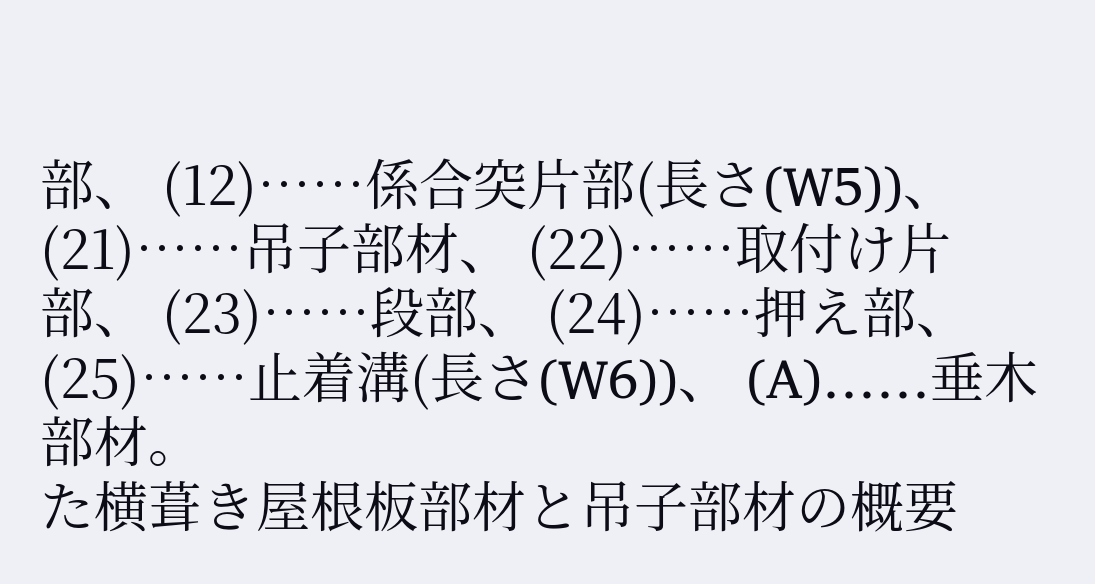部、 (12)……係合突片部(長さ(W5))、 (21)……吊子部材、 (22)……取付け片部、 (23)……段部、 (24)……押え部、 (25)……止着溝(長さ(W6))、 (A)……垂木部材。
た横葺き屋根板部材と吊子部材の概要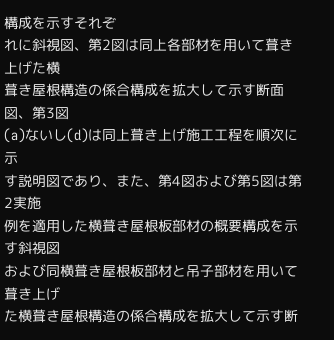構成を示すそれぞ
れに斜視図、第2図は同上各部材を用いて葺き上げた横
葺き屋根構造の係合構成を拡大して示す断面図、第3図
(a)ないし(d)は同上葺き上げ施工工程を順次に示
す説明図であり、また、第4図および第5図は第2実施
例を適用した横葺き屋根板部材の概要構成を示す斜視図
および同横葺き屋根板部材と吊子部材を用いて葺き上げ
た横葺き屋根構造の係合構成を拡大して示す断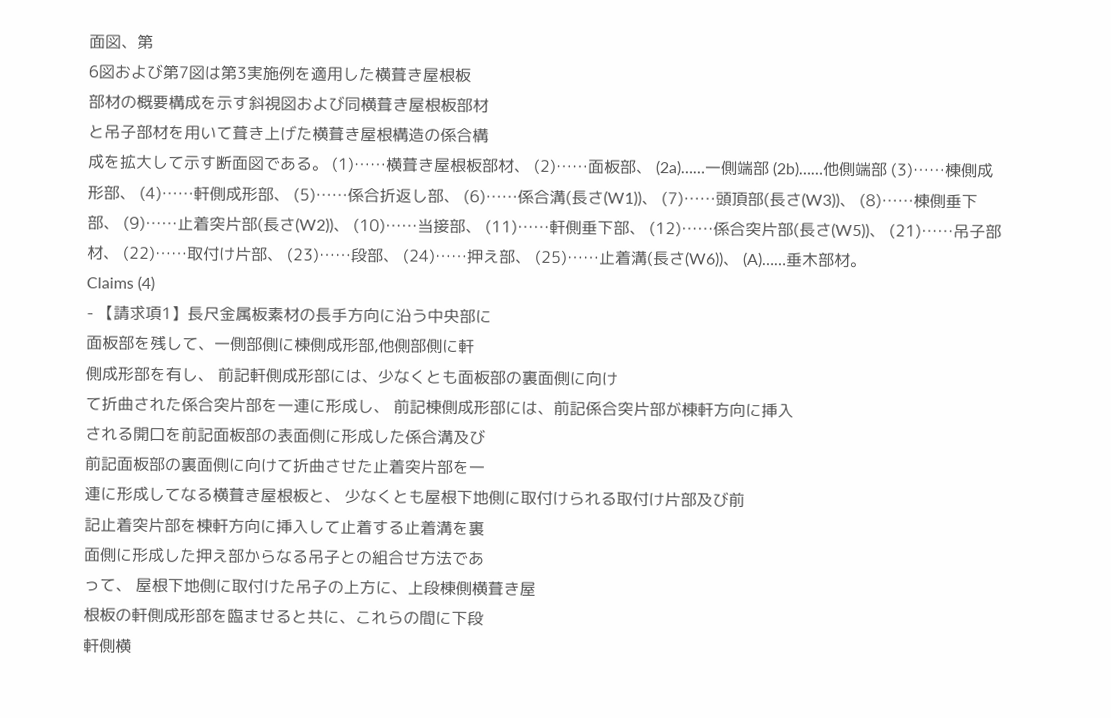面図、第
6図および第7図は第3実施例を適用した横葺き屋根板
部材の概要構成を示す斜視図および同横葺き屋根板部材
と吊子部材を用いて葺き上げた横葺き屋根構造の係合構
成を拡大して示す断面図である。 (1)……横葺き屋根板部材、 (2)……面板部、 (2a)……一側端部 (2b)……他側端部 (3)……棟側成形部、 (4)……軒側成形部、 (5)……係合折返し部、 (6)……係合溝(長さ(W1))、 (7)……頭頂部(長さ(W3))、 (8)……棟側垂下部、 (9)……止着突片部(長さ(W2))、 (10)……当接部、 (11)……軒側垂下部、 (12)……係合突片部(長さ(W5))、 (21)……吊子部材、 (22)……取付け片部、 (23)……段部、 (24)……押え部、 (25)……止着溝(長さ(W6))、 (A)……垂木部材。
Claims (4)
- 【請求項1】長尺金属板素材の長手方向に沿う中央部に
面板部を残して、一側部側に棟側成形部,他側部側に軒
側成形部を有し、 前記軒側成形部には、少なくとも面板部の裏面側に向け
て折曲された係合突片部を一連に形成し、 前記棟側成形部には、前記係合突片部が棟軒方向に挿入
される開口を前記面板部の表面側に形成した係合溝及び
前記面板部の裏面側に向けて折曲させた止着突片部を一
連に形成してなる横葺き屋根板と、 少なくとも屋根下地側に取付けられる取付け片部及び前
記止着突片部を棟軒方向に挿入して止着する止着溝を裏
面側に形成した押え部からなる吊子との組合せ方法であ
って、 屋根下地側に取付けた吊子の上方に、上段棟側横葺き屋
根板の軒側成形部を臨ませると共に、これらの間に下段
軒側横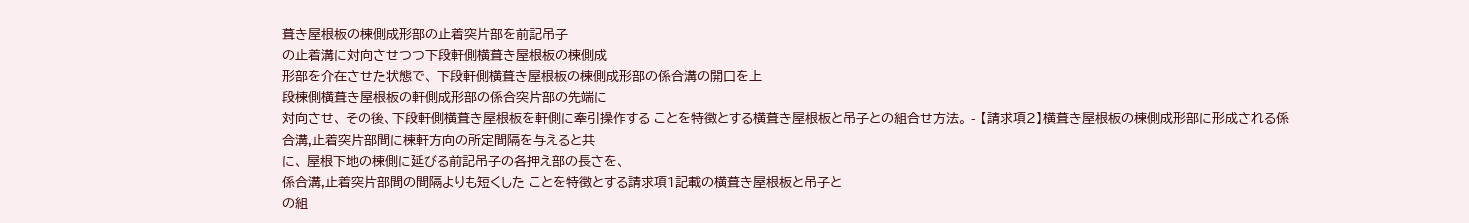葺き屋根板の棟側成形部の止着突片部を前記吊子
の止着溝に対向させつつ下段軒側横葺き屋根板の棟側成
形部を介在させた状態で、 下段軒側横葺き屋根板の棟側成形部の係合溝の開口を上
段棟側横葺き屋根板の軒側成形部の係合突片部の先端に
対向させ、 その後、下段軒側横葺き屋根板を軒側に牽引操作する ことを特徴とする横葺き屋根板と吊子との組合せ方法。 - 【請求項2】横葺き屋根板の棟側成形部に形成される係
合溝,止着突片部間に棟軒方向の所定間隔を与えると共
に、 屋根下地の棟側に延びる前記吊子の各押え部の長さを、
係合溝,止着突片部間の間隔よりも短くした ことを特徴とする請求項1記載の横葺き屋根板と吊子と
の組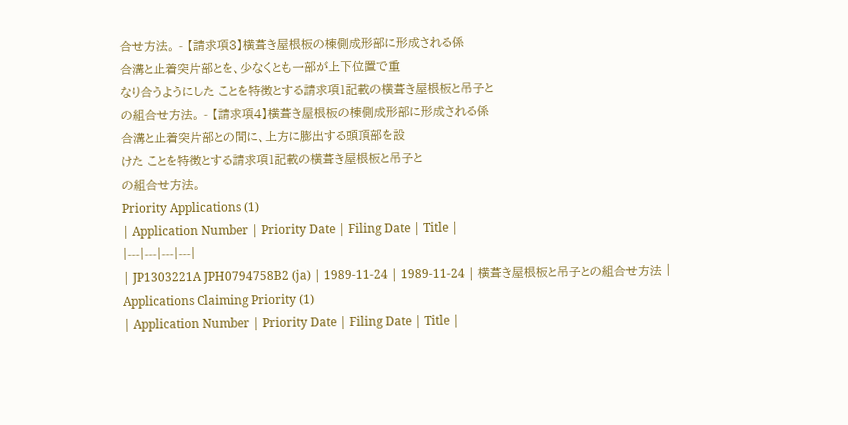合せ方法。 - 【請求項3】横葺き屋根板の棟側成形部に形成される係
合溝と止着突片部とを、少なくとも一部が上下位置で重
なり合うようにした ことを特徴とする請求項1記載の横葺き屋根板と吊子と
の組合せ方法。 - 【請求項4】横葺き屋根板の棟側成形部に形成される係
合溝と止着突片部との間に、上方に膨出する頭頂部を設
けた ことを特徴とする請求項1記載の横葺き屋根板と吊子と
の組合せ方法。
Priority Applications (1)
| Application Number | Priority Date | Filing Date | Title |
|---|---|---|---|
| JP1303221A JPH0794758B2 (ja) | 1989-11-24 | 1989-11-24 | 横葺き屋根板と吊子との組合せ方法 |
Applications Claiming Priority (1)
| Application Number | Priority Date | Filing Date | Title |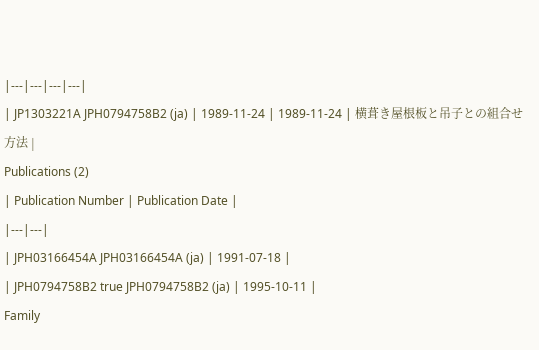|---|---|---|---|
| JP1303221A JPH0794758B2 (ja) | 1989-11-24 | 1989-11-24 | 横葺き屋根板と吊子との組合せ方法 |
Publications (2)
| Publication Number | Publication Date |
|---|---|
| JPH03166454A JPH03166454A (ja) | 1991-07-18 |
| JPH0794758B2 true JPH0794758B2 (ja) | 1995-10-11 |
Family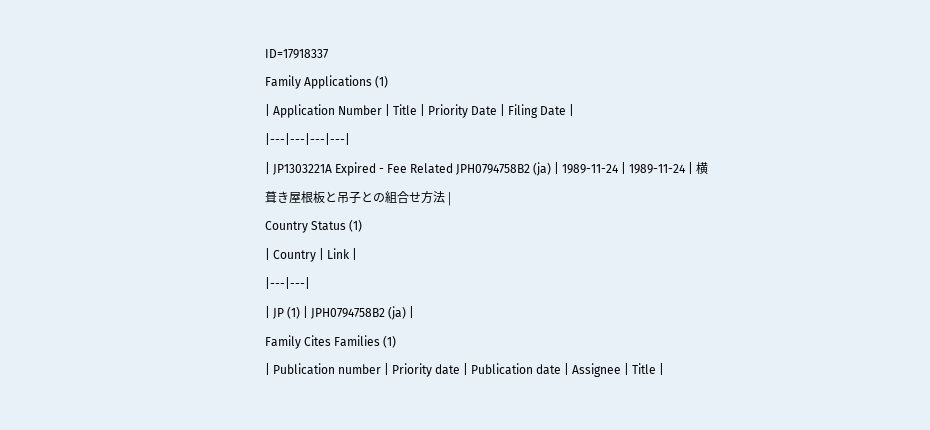ID=17918337
Family Applications (1)
| Application Number | Title | Priority Date | Filing Date |
|---|---|---|---|
| JP1303221A Expired - Fee Related JPH0794758B2 (ja) | 1989-11-24 | 1989-11-24 | 横葺き屋根板と吊子との組合せ方法 |
Country Status (1)
| Country | Link |
|---|---|
| JP (1) | JPH0794758B2 (ja) |
Family Cites Families (1)
| Publication number | Priority date | Publication date | Assignee | Title |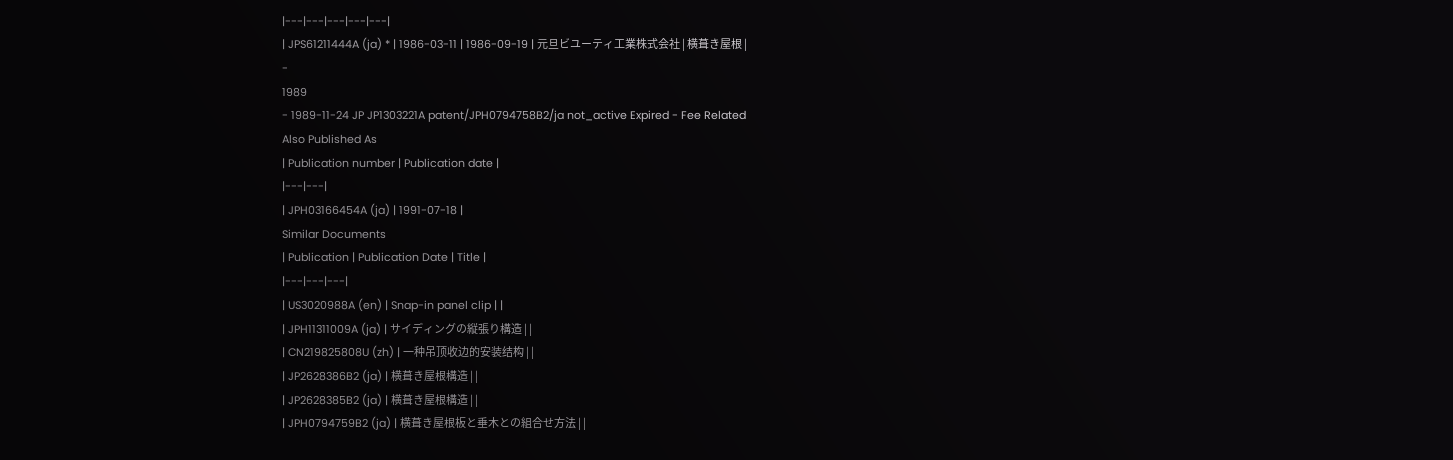|---|---|---|---|---|
| JPS61211444A (ja) * | 1986-03-11 | 1986-09-19 | 元旦ビユーティ工業株式会社 | 横葺き屋根 |
-
1989
- 1989-11-24 JP JP1303221A patent/JPH0794758B2/ja not_active Expired - Fee Related
Also Published As
| Publication number | Publication date |
|---|---|
| JPH03166454A (ja) | 1991-07-18 |
Similar Documents
| Publication | Publication Date | Title |
|---|---|---|
| US3020988A (en) | Snap-in panel clip | |
| JPH11311009A (ja) | サイディングの縦張り構造 | |
| CN219825808U (zh) | 一种吊顶收边的安装结构 | |
| JP2628386B2 (ja) | 横葺き屋根構造 | |
| JP2628385B2 (ja) | 横葺き屋根構造 | |
| JPH0794759B2 (ja) | 横葺き屋根板と垂木との組合せ方法 | |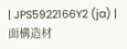| JPS5922166Y2 (ja) | 面構造材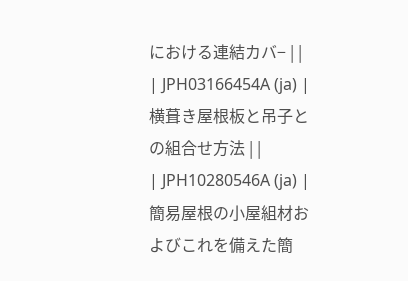における連結カバ− | |
| JPH03166454A (ja) | 横葺き屋根板と吊子との組合せ方法 | |
| JPH10280546A (ja) | 簡易屋根の小屋組材およびこれを備えた簡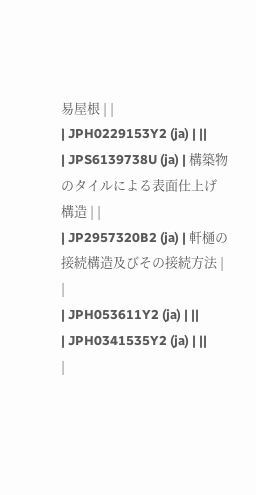易屋根 | |
| JPH0229153Y2 (ja) | ||
| JPS6139738U (ja) | 構築物のタイルによる表面仕上げ構造 | |
| JP2957320B2 (ja) | 軒樋の接続構造及びその接続方法 | |
| JPH053611Y2 (ja) | ||
| JPH0341535Y2 (ja) | ||
|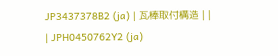JP3437378B2 (ja) | 瓦棒取付構造 | |
| JPH0450762Y2 (ja)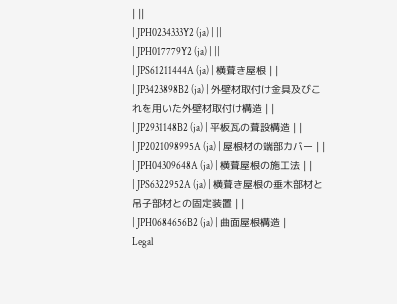| ||
| JPH0234333Y2 (ja) | ||
| JPH017779Y2 (ja) | ||
| JPS61211444A (ja) | 横葺き屋根 | |
| JP3423898B2 (ja) | 外壁材取付け金具及びこれを用いた外壁材取付け構造 | |
| JP2931148B2 (ja) | 平板瓦の葺設構造 | |
| JP2021098995A (ja) | 屋根材の端部カバー | |
| JPH04309648A (ja) | 横葺屋根の施工法 | |
| JPS6322952A (ja) | 横葺き屋根の垂木部材と吊子部材との固定装置 | |
| JPH0684656B2 (ja) | 曲面屋根構造 |
Legal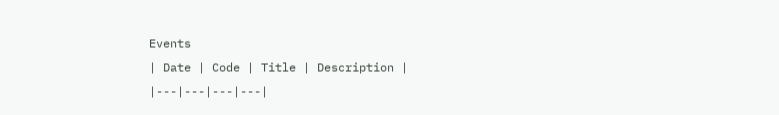Events
| Date | Code | Title | Description |
|---|---|---|---|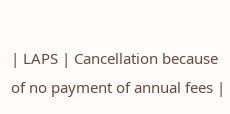| LAPS | Cancellation because of no payment of annual fees |